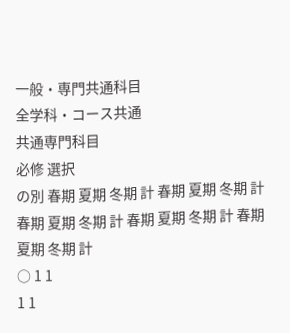一般・専門共通科目
全学科・コース共通
共通専門科目
必修 選択
の別 春期 夏期 冬期 計 春期 夏期 冬期 計 春期 夏期 冬期 計 春期 夏期 冬期 計 春期 夏期 冬期 計
○ 1 1
1 1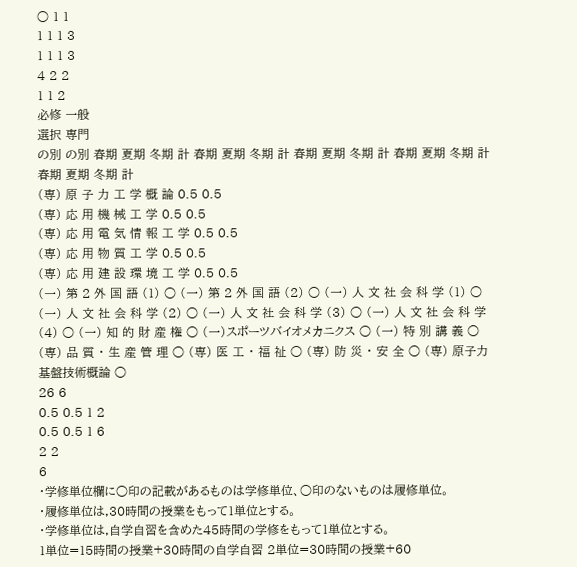○ 1 1
1 1 1 3
1 1 1 3
4 2 2
1 1 2
必修 一般
選択 専門
の別 の別 春期 夏期 冬期 計 春期 夏期 冬期 計 春期 夏期 冬期 計 春期 夏期 冬期 計 春期 夏期 冬期 計
(専) 原 子 力 工 学 概 論 0.5 0.5
(専) 応 用 機 械 工 学 0.5 0.5
(専) 応 用 電 気 情 報 工 学 0.5 0.5
(専) 応 用 物 質 工 学 0.5 0.5
(専) 応 用 建 設 環 境 工 学 0.5 0.5
(一) 第 2 外 国 語 (1) ○ (一) 第 2 外 国 語 (2) ○ (一) 人 文 社 会 科 学 (1) ○ (一) 人 文 社 会 科 学 (2) ○ (一) 人 文 社 会 科 学 (3) ○ (一) 人 文 社 会 科 学 (4) ○ (一) 知 的 財 産 権 ○ (一)スポーツバイオメカニクス ○ (一) 特 別 講 義 ○ (専) 品 質 ・ 生 産 管 理 ○ (専) 医 工 ・ 福 祉 ○ (専) 防 災 ・ 安 全 ○ (専) 原子力基盤技術概論 ○
26 6
0.5 0.5 1 2
0.5 0.5 1 6
2 2
6
・学修単位欄に○印の記載があるものは学修単位、○印のないものは履修単位。
・履修単位は,30時間の授業をもって1単位とする。
・学修単位は,自学自習を含めた45時間の学修をもって1単位とする。
1単位=15時間の授業+30時間の自学自習 2単位=30時間の授業+60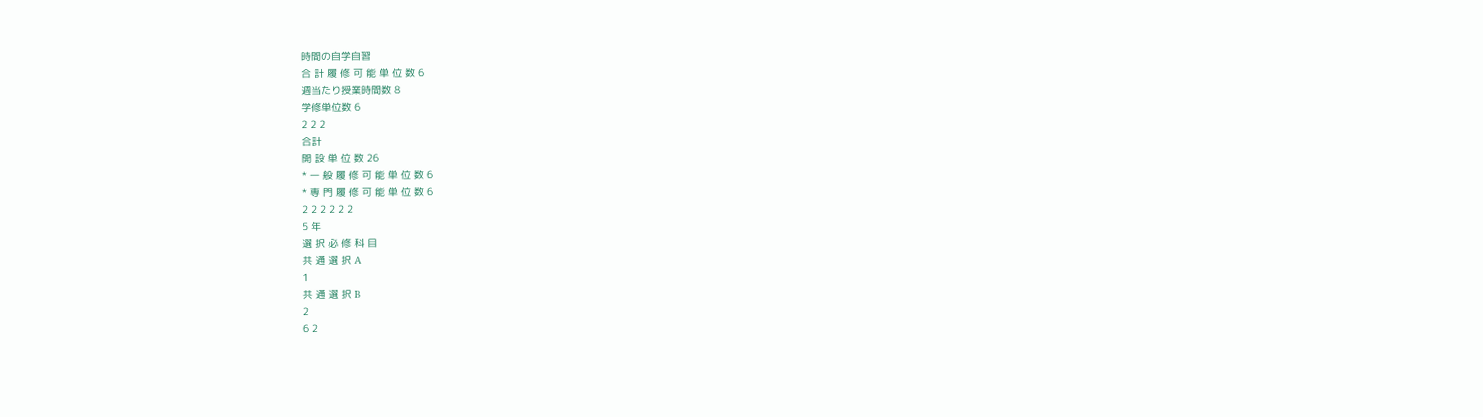時間の自学自習
合 計 履 修 可 能 単 位 数 6
週当たり授業時間数 8
学修単位数 6
2 2 2
合計
開 設 単 位 数 26
* 一 般 履 修 可 能 単 位 数 6
* 専 門 履 修 可 能 単 位 数 6
2 2 2 2 2 2
5 年
選 択 必 修 科 目
共 通 選 択 A
1
共 通 選 択 B
2
6 2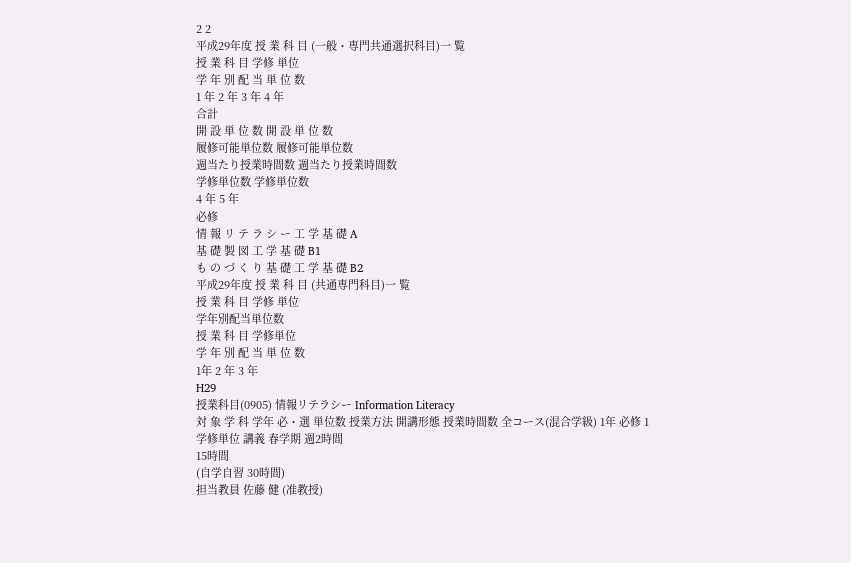2 2
平成29年度 授 業 科 目 (一般・専門共通選択科目)一 覧
授 業 科 目 学修 単位
学 年 別 配 当 単 位 数
1 年 2 年 3 年 4 年
合計
開 設 単 位 数 開 設 単 位 数
履修可能単位数 履修可能単位数
週当たり授業時間数 週当たり授業時間数
学修単位数 学修単位数
4 年 5 年
必修
情 報 リ テ ラ シ ー 工 学 基 礎 A
基 礎 製 図 工 学 基 礎 B1
も の づ く り 基 礎 工 学 基 礎 B2
平成29年度 授 業 科 目 (共通専門科目)一 覧
授 業 科 目 学修 単位
学年別配当単位数
授 業 科 目 学修単位
学 年 別 配 当 単 位 数
1年 2 年 3 年
H29
授業科目(0905) 情報リテラシー Information Literacy
対 象 学 科 学年 必・選 単位数 授業方法 開講形態 授業時間数 全コース(混合学級) 1年 必修 1
学修単位 講義 春学期 週2時間
15時間
(自学自習 30時間)
担当教員 佐藤 健 (准教授)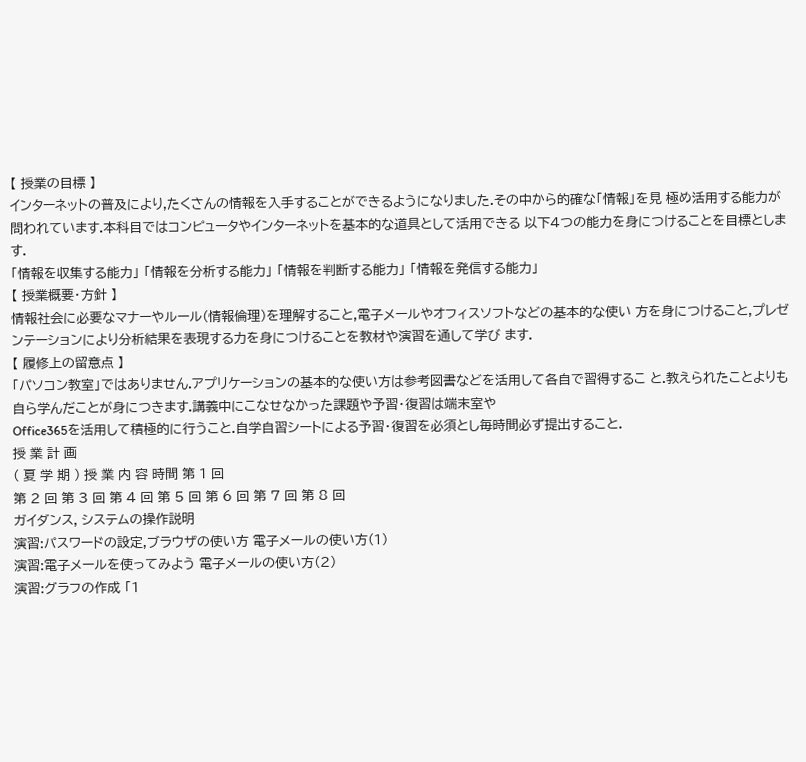【 授業の目標 】
インターネットの普及により,たくさんの情報を入手することができるようになりました.その中から的確な「情報」を見 極め活用する能力が問われています.本科目ではコンピュータやインターネットを基本的な道具として活用できる 以下4つの能力を身につけることを目標とします.
「情報を収集する能力」 「情報を分析する能力」 「情報を判断する能力」 「情報を発信する能力」
【 授業概要・方針 】
情報社会に必要なマナーやルール(情報倫理)を理解すること,電子メールやオフィスソフトなどの基本的な使い 方を身につけること,プレゼンテーションにより分析結果を表現する力を身につけることを教材や演習を通して学び ます.
【 履修上の留意点 】
「パソコン教室」ではありません.アプリケーションの基本的な使い方は参考図書などを活用して各自で習得するこ と.教えられたことよりも自ら学んだことが身につきます.講義中にこなせなかった課題や予習・復習は端末室や
Office365を活用して積極的に行うこと.自学自習シートによる予習・復習を必須とし毎時間必ず提出すること.
授 業 計 画
( 夏 学 期 ) 授 業 内 容 時間 第 1 回
第 2 回 第 3 回 第 4 回 第 5 回 第 6 回 第 7 回 第 8 回
ガイダンス, システムの操作説明
演習:パスワードの設定,ブラウザの使い方 電子メールの使い方(1)
演習:電子メールを使ってみよう 電子メールの使い方(2)
演習:グラフの作成 「1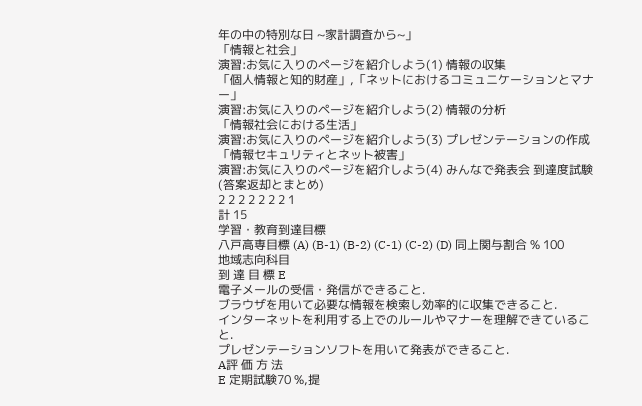年の中の特別な日 ~家計調査から~」
「情報と社会」
演習:お気に入りのページを紹介しよう(1) 情報の収集
「個人情報と知的財産」,「ネットにおけるコミュニケーションとマナー」
演習:お気に入りのページを紹介しよう(2) 情報の分析
「情報社会における生活」
演習:お気に入りのページを紹介しよう(3) プレゼンテーションの作成
「情報セキュリティとネット被害」
演習:お気に入りのページを紹介しよう(4) みんなで発表会 到達度試験 (答案返却とまとめ)
2 2 2 2 2 2 2 1
計 15
学習・教育到達目標
八戸高専目標 (A) (B-1) (B-2) (C-1) (C-2) (D) 同上関与割合 % 100
地域志向科目
到 達 目 標 E
電子メールの受信・発信ができること.
ブラウザを用いて必要な情報を検索し効率的に収集できること.
インターネットを利用する上でのルールやマナーを理解できていること.
プレゼンテーションソフトを用いて発表ができること.
A評 価 方 法
E 定期試験70 %,提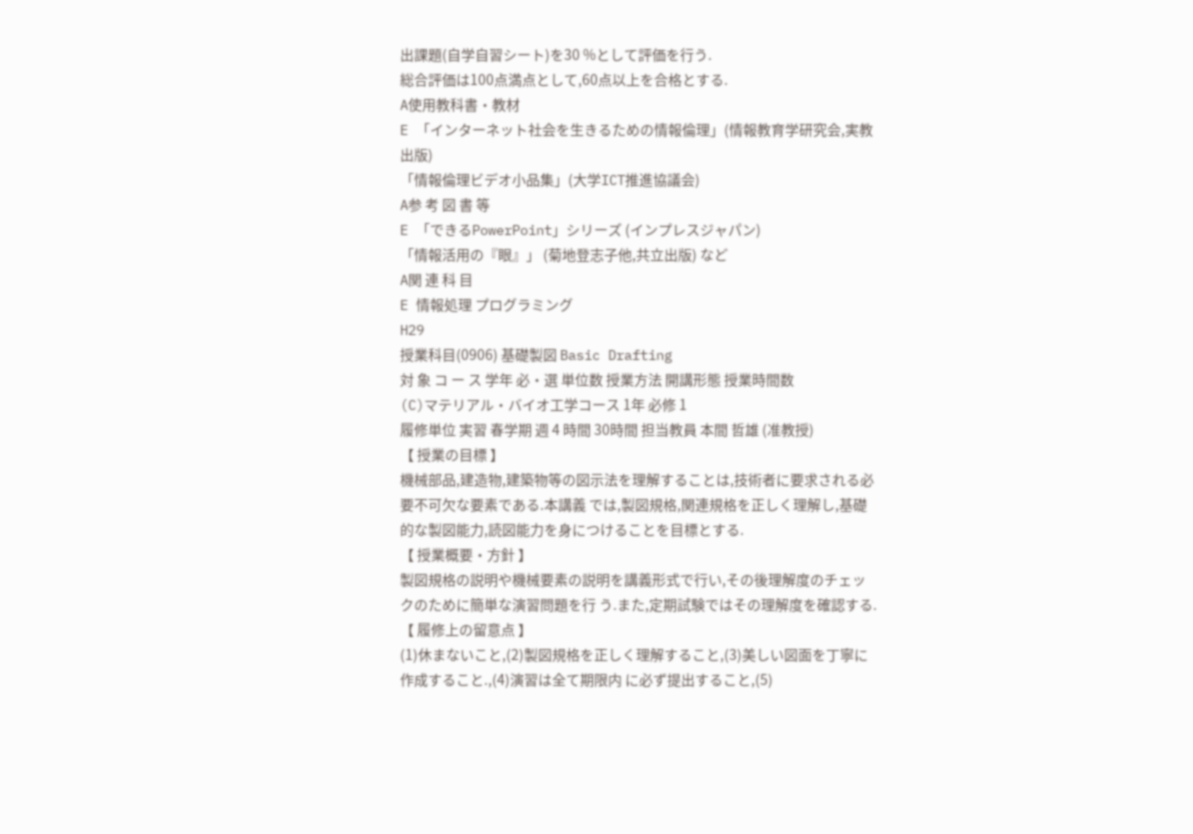出課題(自学自習シート)を30 %として評価を行う.
総合評価は100点満点として,60点以上を合格とする.
A使用教科書・教材
E 「インターネット社会を生きるための情報倫理」(情報教育学研究会,実教出版)
「情報倫理ビデオ小品集」(大学ICT推進協議会)
A参 考 図 書 等
E 「できるPowerPoint」シリーズ (インプレスジャパン)
「情報活用の『眼』」 (菊地登志子他,共立出版) など
A関 連 科 目
E 情報処理 プログラミング
H29
授業科目(0906) 基礎製図 Basic Drafting
対 象 コ ー ス 学年 必・選 単位数 授業方法 開講形態 授業時間数
(C)マテリアル・バイオ工学コース 1年 必修 1
履修単位 実習 春学期 週 4 時間 30時間 担当教員 本間 哲雄 (准教授)
【 授業の目標 】
機械部品,建造物,建築物等の図示法を理解することは,技術者に要求される必要不可欠な要素である.本講義 では,製図規格,関連規格を正しく理解し,基礎的な製図能力,読図能力を身につけることを目標とする.
【 授業概要・方針 】
製図規格の説明や機械要素の説明を講義形式で行い,その後理解度のチェックのために簡単な演習問題を行 う.また,定期試験ではその理解度を確認する.
【 履修上の留意点 】
(1)休まないこと,(2)製図規格を正しく理解すること,(3)美しい図面を丁寧に作成すること.,(4)演習は全て期限内 に必ず提出すること,(5)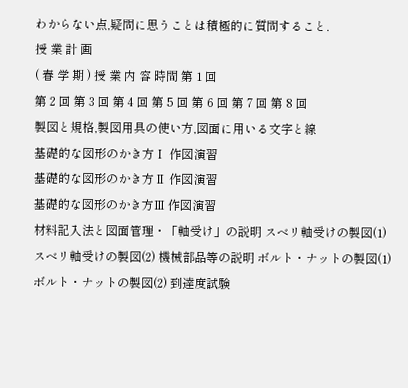わからない点,疑問に思うことは積極的に質問すること.
授 業 計 画
( 春 学 期 ) 授 業 内 容 時間 第 1 回
第 2 回 第 3 回 第 4 回 第 5 回 第 6 回 第 7 回 第 8 回
製図と規格,製図用具の使い方,図面に用いる文字と線
基礎的な図形のかき方Ⅰ 作図演習
基礎的な図形のかき方Ⅱ 作図演習
基礎的な図形のかき方Ⅲ 作図演習
材料記入法と図面管理・「軸受け」の説明 スベリ軸受けの製図(1)
スベリ軸受けの製図(2) 機械部品等の説明 ボルト・ナットの製図(1) ボルト・ナットの製図(2) 到達度試験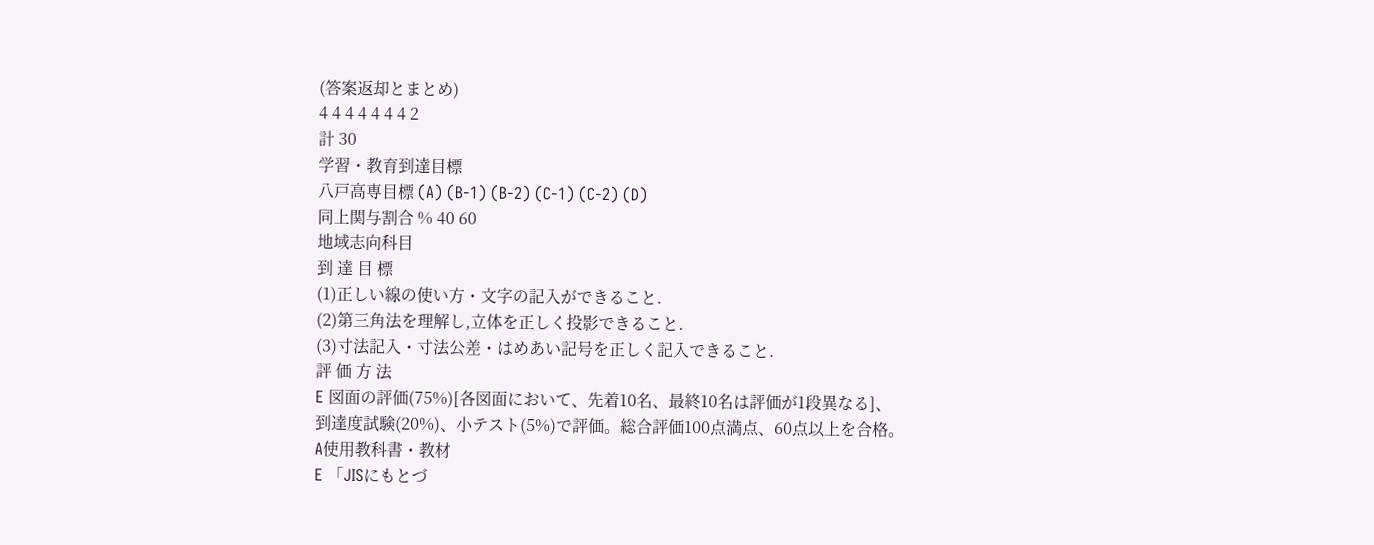(答案返却とまとめ)
4 4 4 4 4 4 4 2
計 30
学習・教育到達目標
八戸高専目標 (A) (B-1) (B-2) (C-1) (C-2) (D)
同上関与割合 % 40 60
地域志向科目
到 達 目 標
(1)正しい線の使い方・文字の記入ができること.
(2)第三角法を理解し,立体を正しく投影できること.
(3)寸法記入・寸法公差・はめあい記号を正しく記入できること.
評 価 方 法
E 図面の評価(75%)[各図面において、先着10名、最終10名は評価が1段異なる]、
到達度試験(20%)、小テスト(5%)で評価。総合評価100点満点、60点以上を合格。
A使用教科書・教材
E 「JISにもとづ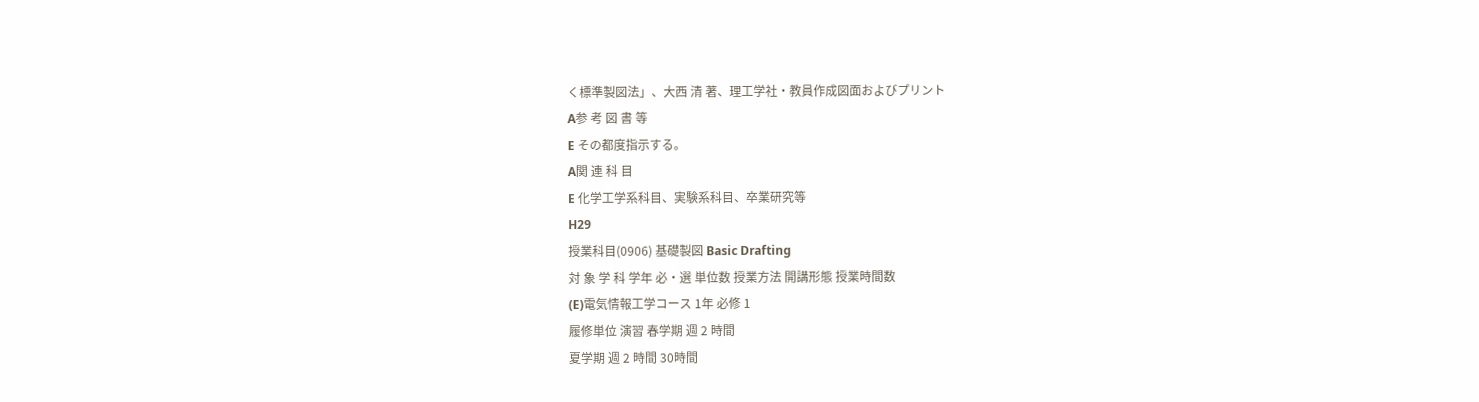く標準製図法」、大西 清 著、理工学社・教員作成図面およびプリント
A参 考 図 書 等
E その都度指示する。
A関 連 科 目
E 化学工学系科目、実験系科目、卒業研究等
H29
授業科目(0906) 基礎製図 Basic Drafting
対 象 学 科 学年 必・選 単位数 授業方法 開講形態 授業時間数
(E)電気情報工学コース 1年 必修 1
履修単位 演習 春学期 週 2 時間
夏学期 週 2 時間 30時間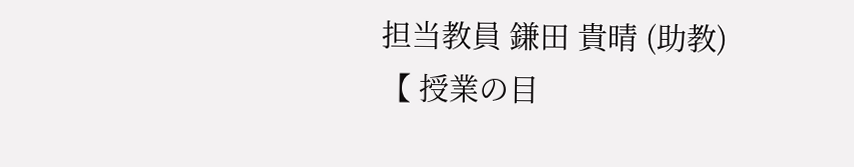担当教員 鎌田 貴晴 (助教)
【 授業の目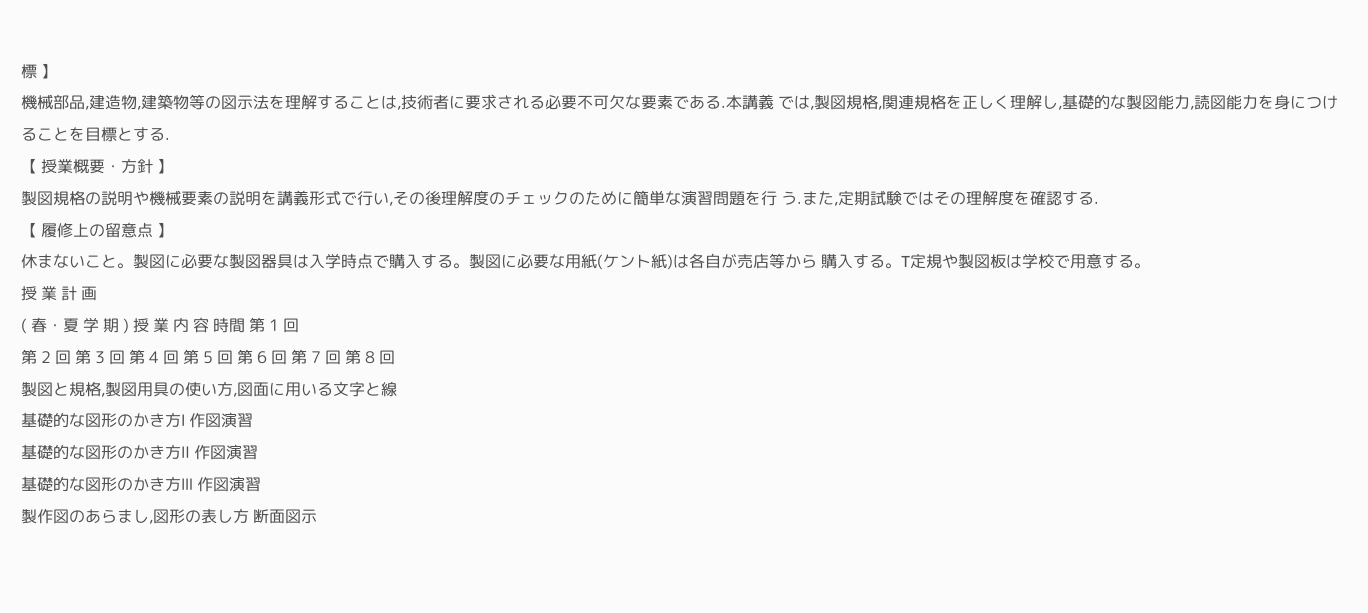標 】
機械部品,建造物,建築物等の図示法を理解することは,技術者に要求される必要不可欠な要素である.本講義 では,製図規格,関連規格を正しく理解し,基礎的な製図能力,読図能力を身につけることを目標とする.
【 授業概要・方針 】
製図規格の説明や機械要素の説明を講義形式で行い,その後理解度のチェックのために簡単な演習問題を行 う.また,定期試験ではその理解度を確認する.
【 履修上の留意点 】
休まないこと。製図に必要な製図器具は入学時点で購入する。製図に必要な用紙(ケント紙)は各自が売店等から 購入する。T定規や製図板は学校で用意する。
授 業 計 画
( 春・夏 学 期 ) 授 業 内 容 時間 第 1 回
第 2 回 第 3 回 第 4 回 第 5 回 第 6 回 第 7 回 第 8 回
製図と規格,製図用具の使い方,図面に用いる文字と線
基礎的な図形のかき方Ⅰ 作図演習
基礎的な図形のかき方Ⅱ 作図演習
基礎的な図形のかき方Ⅲ 作図演習
製作図のあらまし,図形の表し方 断面図示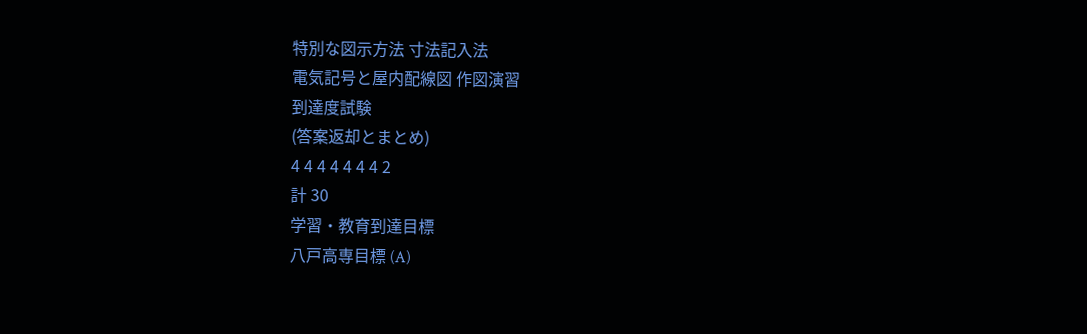特別な図示方法 寸法記入法
電気記号と屋内配線図 作図演習
到達度試験
(答案返却とまとめ)
4 4 4 4 4 4 4 2
計 30
学習・教育到達目標
八戸高専目標 (A)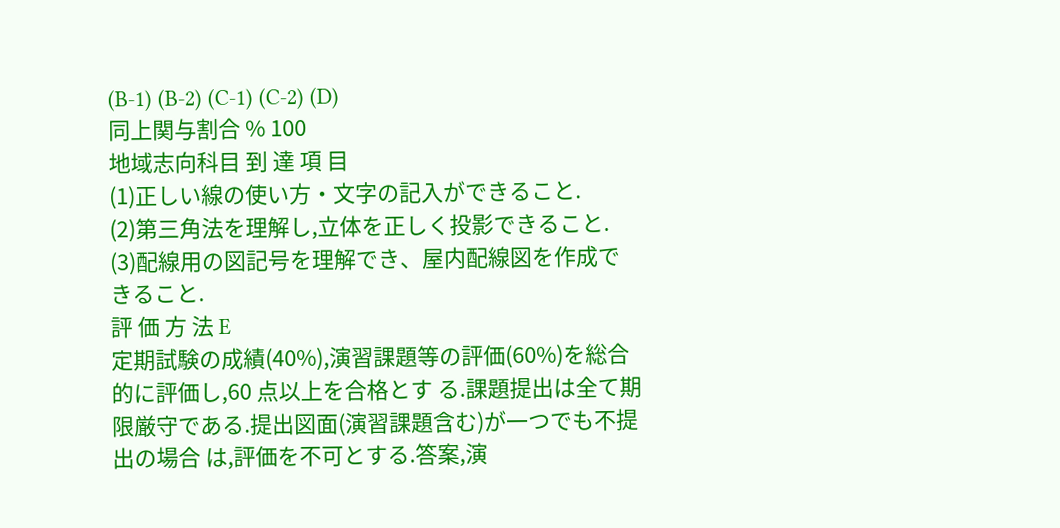(B-1) (B-2) (C-1) (C-2) (D)
同上関与割合 % 100
地域志向科目 到 達 項 目
(1)正しい線の使い方・文字の記入ができること.
(2)第三角法を理解し,立体を正しく投影できること.
(3)配線用の図記号を理解でき、屋内配線図を作成できること.
評 価 方 法 E
定期試験の成績(40%),演習課題等の評価(60%)を総合的に評価し,60 点以上を合格とす る.課題提出は全て期限厳守である.提出図面(演習課題含む)が一つでも不提出の場合 は,評価を不可とする.答案,演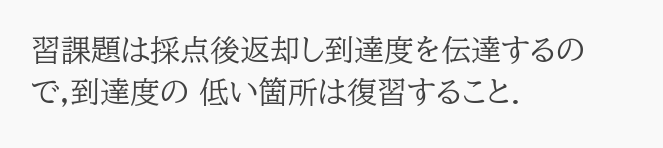習課題は採点後返却し到達度を伝達するので,到達度の 低い箇所は復習すること.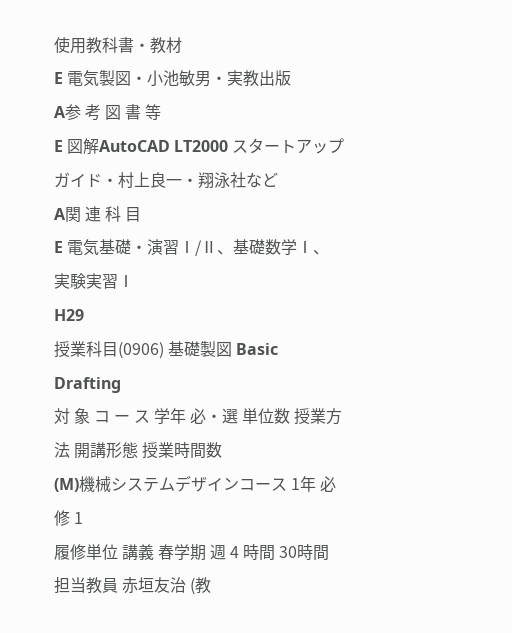使用教科書・教材
E 電気製図・小池敏男・実教出版
A参 考 図 書 等
E 図解AutoCAD LT2000 スタートアップガイド・村上良一・翔泳社など
A関 連 科 目
E 電気基礎・演習Ⅰ/Ⅱ、基礎数学Ⅰ、実験実習Ⅰ
H29
授業科目(0906) 基礎製図 Basic Drafting
対 象 コ ー ス 学年 必・選 単位数 授業方法 開講形態 授業時間数
(M)機械システムデザインコース 1年 必修 1
履修単位 講義 春学期 週 4 時間 30時間 担当教員 赤垣友治 (教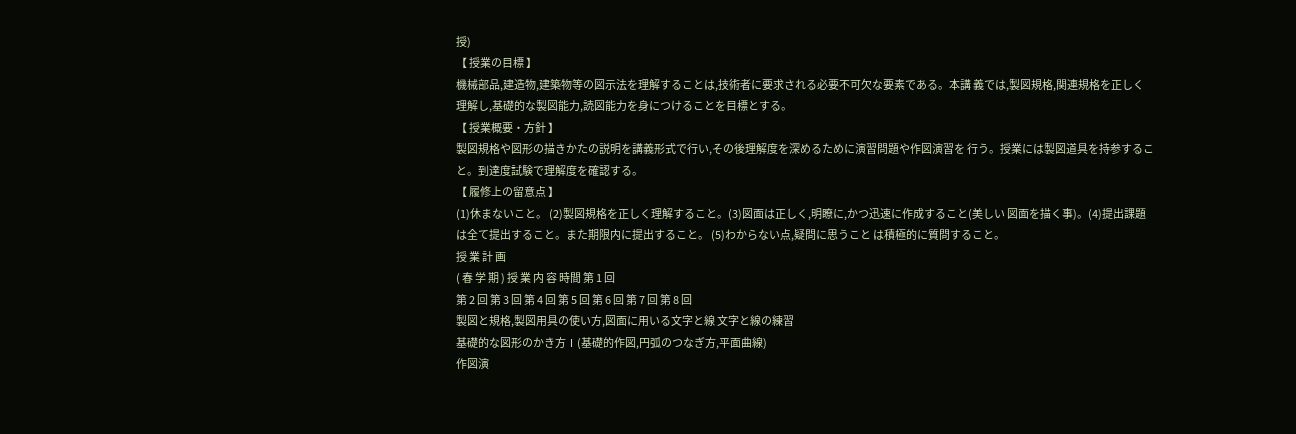授)
【 授業の目標 】
機械部品,建造物,建築物等の図示法を理解することは,技術者に要求される必要不可欠な要素である。本講 義では,製図規格,関連規格を正しく理解し,基礎的な製図能力,読図能力を身につけることを目標とする。
【 授業概要・方針 】
製図規格や図形の描きかたの説明を講義形式で行い,その後理解度を深めるために演習問題や作図演習を 行う。授業には製図道具を持参すること。到達度試験で理解度を確認する。
【 履修上の留意点 】
(1)休まないこと。 (2)製図規格を正しく理解すること。(3)図面は正しく,明瞭に,かつ迅速に作成すること(美しい 図面を描く事)。(4)提出課題は全て提出すること。また期限内に提出すること。 (5)わからない点,疑問に思うこと は積極的に質問すること。
授 業 計 画
( 春 学 期 ) 授 業 内 容 時間 第 1 回
第 2 回 第 3 回 第 4 回 第 5 回 第 6 回 第 7 回 第 8 回
製図と規格,製図用具の使い方,図面に用いる文字と線 文字と線の練習
基礎的な図形のかき方Ⅰ(基礎的作図,円弧のつなぎ方,平面曲線)
作図演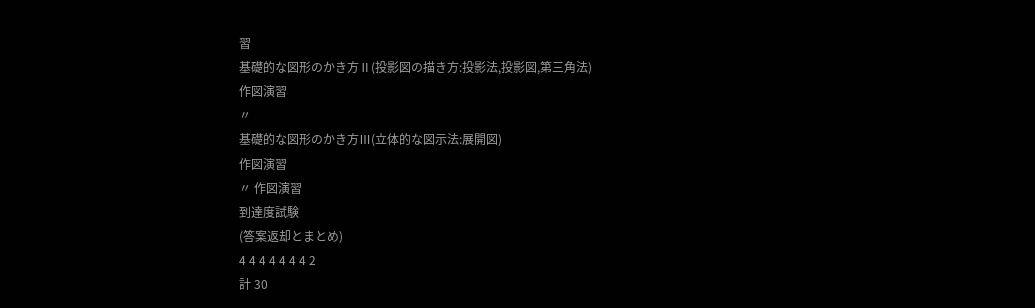習
基礎的な図形のかき方Ⅱ(投影図の描き方:投影法,投影図,第三角法)
作図演習
〃
基礎的な図形のかき方Ⅲ(立体的な図示法:展開図)
作図演習
〃 作図演習
到達度試験
(答案返却とまとめ)
4 4 4 4 4 4 4 2
計 30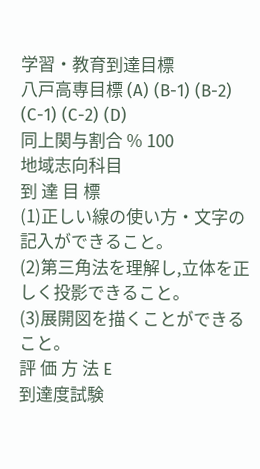学習・教育到達目標
八戸高専目標 (A) (B-1) (B-2) (C-1) (C-2) (D)
同上関与割合 % 100
地域志向科目
到 達 目 標
(1)正しい線の使い方・文字の記入ができること。
(2)第三角法を理解し,立体を正しく投影できること。
(3)展開図を描くことができること。
評 価 方 法 E
到達度試験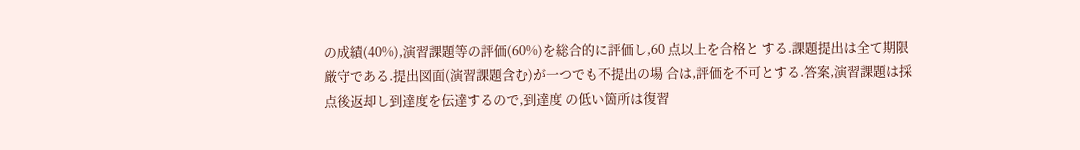の成績(40%),演習課題等の評価(60%)を総合的に評価し,60 点以上を合格と する.課題提出は全て期限厳守である.提出図面(演習課題含む)が一つでも不提出の場 合は,評価を不可とする.答案,演習課題は採点後返却し到達度を伝達するので,到達度 の低い箇所は復習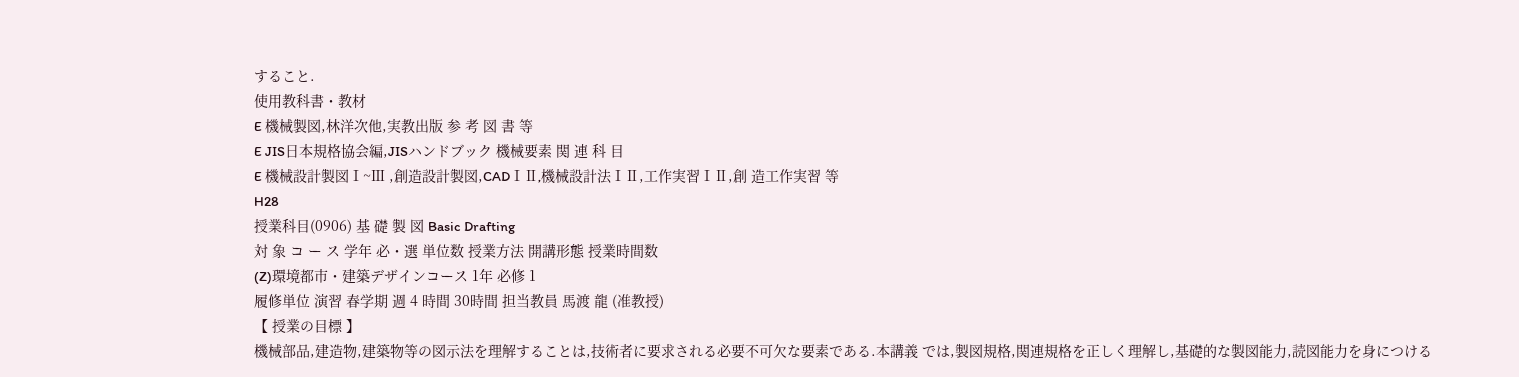すること.
使用教科書・教材
E 機械製図,林洋次他,実教出版 参 考 図 書 等
E JIS日本規格協会編,JISハンドブック 機械要素 関 連 科 目
E 機械設計製図Ⅰ~Ⅲ ,創造設計製図,CADⅠⅡ,機械設計法ⅠⅡ,工作実習ⅠⅡ,創 造工作実習 等
H28
授業科目(0906) 基 礎 製 図 Basic Drafting
対 象 コ ー ス 学年 必・選 単位数 授業方法 開講形態 授業時間数
(Z)環境都市・建築デザインコース 1年 必修 1
履修単位 演習 春学期 週 4 時間 30時間 担当教員 馬渡 龍 (准教授)
【 授業の目標 】
機械部品,建造物,建築物等の図示法を理解することは,技術者に要求される必要不可欠な要素である.本講義 では,製図規格,関連規格を正しく理解し,基礎的な製図能力,読図能力を身につける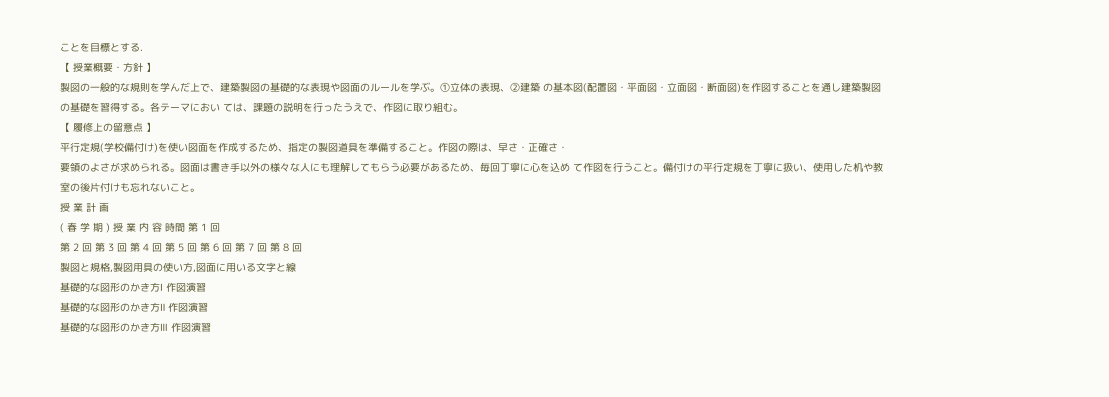ことを目標とする.
【 授業概要・方針 】
製図の一般的な規則を学んだ上で、建築製図の基礎的な表現や図面のルールを学ぶ。①立体の表現、②建築 の基本図(配置図・平面図・立面図・断面図)を作図することを通し建築製図の基礎を習得する。各テーマにおい ては、課題の説明を行ったうえで、作図に取り組む。
【 履修上の留意点 】
平行定規(学校備付け)を使い図面を作成するため、指定の製図道具を準備すること。作図の際は、早さ・正確さ・
要領のよさが求められる。図面は書き手以外の様々な人にも理解してもらう必要があるため、毎回丁寧に心を込め て作図を行うこと。備付けの平行定規を丁寧に扱い、使用した机や教室の後片付けも忘れないこと。
授 業 計 画
( 春 学 期 ) 授 業 内 容 時間 第 1 回
第 2 回 第 3 回 第 4 回 第 5 回 第 6 回 第 7 回 第 8 回
製図と規格,製図用具の使い方,図面に用いる文字と線
基礎的な図形のかき方Ⅰ 作図演習
基礎的な図形のかき方Ⅱ 作図演習
基礎的な図形のかき方Ⅲ 作図演習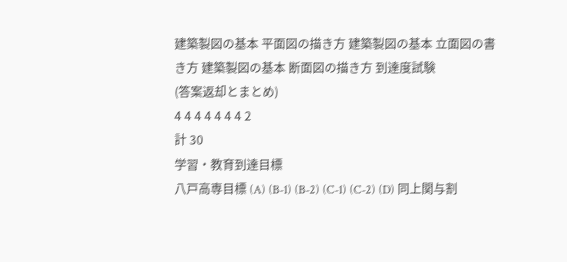建築製図の基本 平面図の描き方 建築製図の基本 立面図の書き方 建築製図の基本 断面図の描き方 到達度試験
(答案返却とまとめ)
4 4 4 4 4 4 4 2
計 30
学習・教育到達目標
八戸高専目標 (A) (B-1) (B-2) (C-1) (C-2) (D) 同上関与割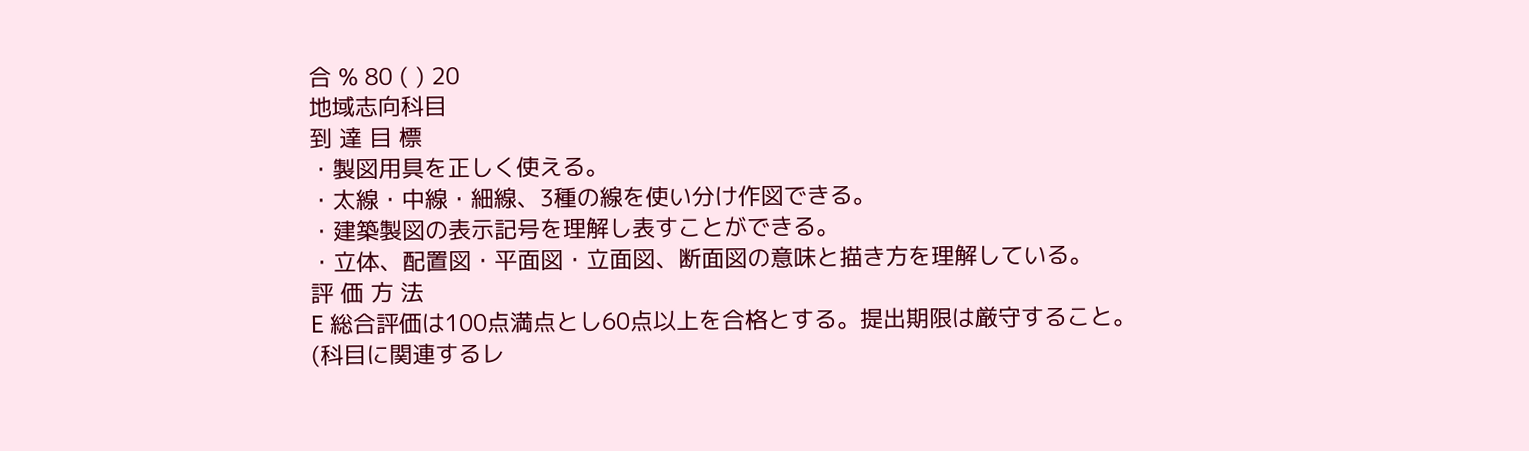合 % 80 ( ) 20
地域志向科目
到 達 目 標
・製図用具を正しく使える。
・太線・中線・細線、3種の線を使い分け作図できる。
・建築製図の表示記号を理解し表すことができる。
・立体、配置図・平面図・立面図、断面図の意味と描き方を理解している。
評 価 方 法
E 総合評価は100点満点とし60点以上を合格とする。提出期限は厳守すること。
(科目に関連するレ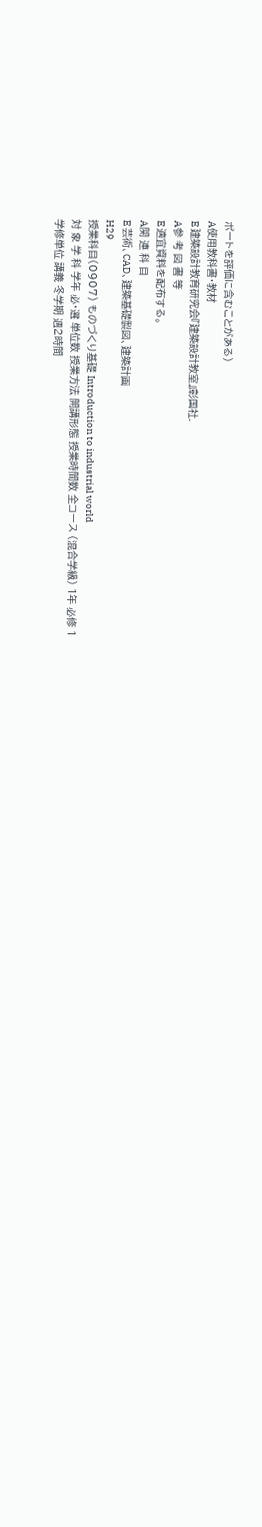ポートを評価に含むことがある)
A使用教科書・教材
E 建築設計教育研究会『建築設計教室』彰国社.
A参 考 図 書 等
E 適宜資料を配布する。
A関 連 科 目
E 芸術、CAD、建築基礎製図、建築計画
H29
授業科目(0907) ものづくり基礎 Introduction to industrial world
対 象 学 科 学年 必・選 単位数 授業方法 開講形態 授業時間数 全コース (混合学級) 1年 必修 1
学修単位 講義 冬学期 週2時間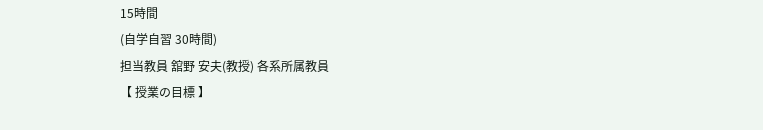15時間
(自学自習 30時間)
担当教員 舘野 安夫(教授) 各系所属教員
【 授業の目標 】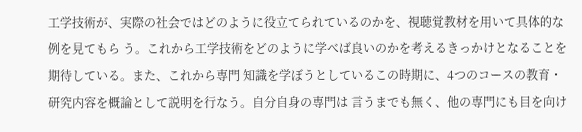工学技術が、実際の社会ではどのように役立てられているのかを、視聴覚教材を用いて具体的な例を見てもら う。これから工学技術をどのように学べば良いのかを考えるきっかけとなることを期待している。また、これから専門 知識を学ぼうとしているこの時期に、4つのコースの教育・研究内容を概論として説明を行なう。自分自身の専門は 言うまでも無く、他の専門にも目を向け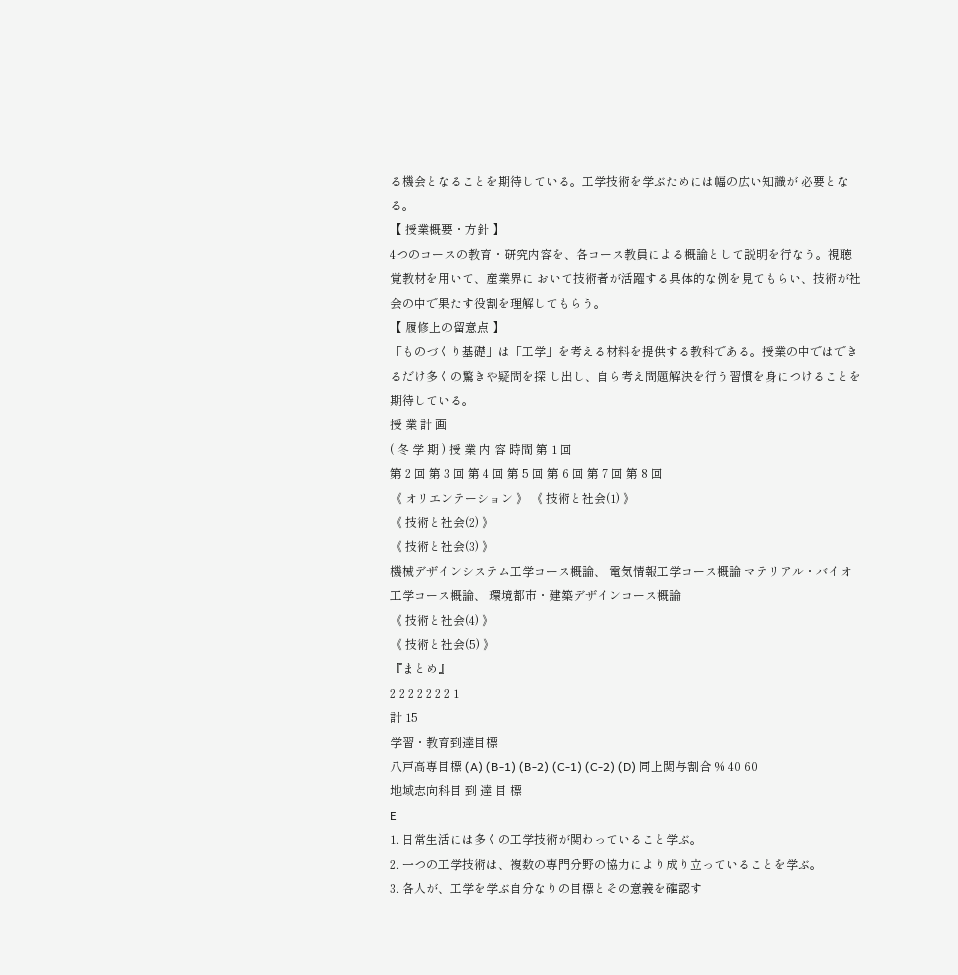る機会となることを期待している。工学技術を学ぶためには幅の広い知識が 必要となる。
【 授業概要・方針 】
4つのコースの教育・研究内容を、各コース教員による概論として説明を行なう。視聴覚教材を用いて、産業界に おいて技術者が活躍する具体的な例を見てもらい、技術が社会の中で果たす役割を理解してもらう。
【 履修上の留意点 】
「ものづくり基礎」は「工学」を考える材料を提供する教科である。授業の中ではできるだけ多くの驚きや疑問を探 し出し、自ら考え問題解決を行う習慣を身につけることを期待している。
授 業 計 画
( 冬 学 期 ) 授 業 内 容 時間 第 1 回
第 2 回 第 3 回 第 4 回 第 5 回 第 6 回 第 7 回 第 8 回
《 オリエンテーション 》 《 技術と社会(1) 》
《 技術と社会(2) 》
《 技術と社会(3) 》
機械デザインシステム工学コース概論、 電気情報工学コース概論 マテリアル・バイオ工学コース概論、 環境都市・建築デザインコース概論
《 技術と社会(4) 》
《 技術と社会(5) 》
『まとめ』
2 2 2 2 2 2 2 1
計 15
学習・教育到達目標
八戸高専目標 (A) (B-1) (B-2) (C-1) (C-2) (D) 同上関与割合 % 40 60
地域志向科目 到 達 目 標
E
1. 日常生活には多くの工学技術が関わっていること学ぶ。
2. 一つの工学技術は、複数の専門分野の協力により成り立っていることを学ぶ。
3. 各人が、工学を学ぶ自分なりの目標とその意義を確認す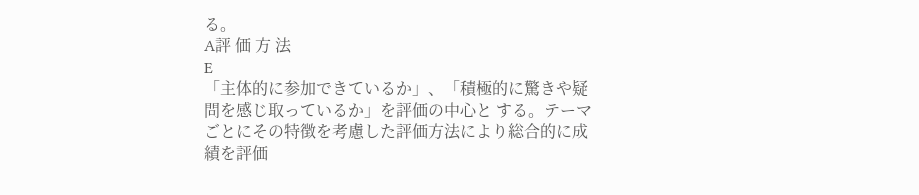る。
A評 価 方 法
E
「主体的に参加できているか」、「積極的に驚きや疑問を感じ取っているか」を評価の中心と する。テーマごとにその特徴を考慮した評価方法により総合的に成績を評価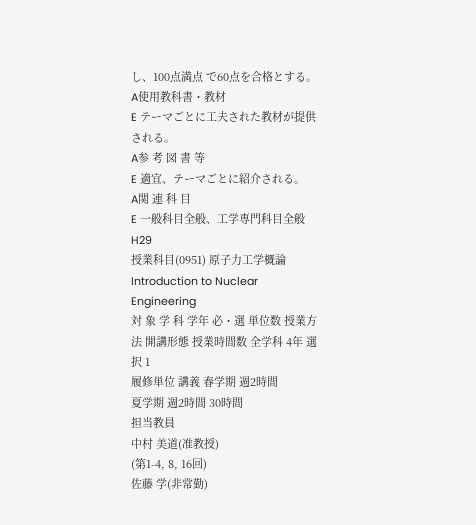し、100点満点 で60点を合格とする。
A使用教科書・教材
E テーマごとに工夫された教材が提供される。
A参 考 図 書 等
E 適宜、テーマごとに紹介される。
A関 連 科 目
E 一般科目全般、工学専門科目全般
H29
授業科目(0951) 原子力工学概論 Introduction to Nuclear Engineering
対 象 学 科 学年 必・選 単位数 授業方法 開講形態 授業時間数 全学科 4年 選択 1
履修単位 講義 春学期 週2時間
夏学期 週2時間 30時間
担当教員
中村 美道(准教授)
(第1-4, 8, 16回)
佐藤 学(非常勤)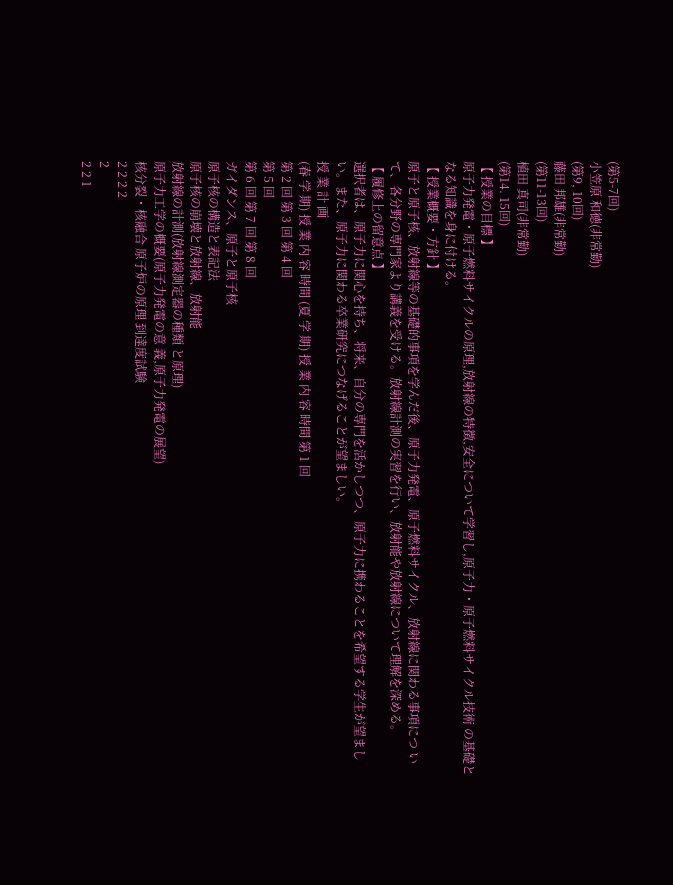(第5-7回)
小笠原 和徳(非常勤)
(第9, 10回)
藤田 邦雄(非常勤)
(第11-13回)
植田 真司(非常勤)
(第14. 15回)
【 授業の目標 】
原子力発電・原子燃料サイクルの原理,放射線の特徴,安全について学習し,原子力・原子燃料サイクル技術 の基礎となる知識を身に付ける。
【 授業概要・方針 】
原子と原子核、放射線等の基礎的事項を学んだ後、原子力発電、原子燃料サイクル、放射線に関わる事項につ いて、各分野の専門家より講義を受ける。放射線計測の実習を行い、放射能や放射線について理解を深める。
【 履修上の留意点 】
選択者は、原子力に関心を持ち、将来、自分の専門を活かしつつ、原子力に携わることを希望する学生が望まし い。また、原子力に関わる卒業研究につなげることが望ましい。
授 業 計 画
(春 学 期) 授 業 内 容 時間 (夏 学 期) 授 業 内 容 時間 第 1 回
第 2 回 第 3 回 第 4 回
第 5 回
第 6 回 第 7 回 第 8 回
ガイダンス、原子と原子核
原子核の構造と表記法
原子核の崩壊と放射線、放射能
放射線の計測(放射線測定器の種類 と原理)
原子力工学の概要(原子力発電の意 義,原子力発電の展望)
核分裂・核融合 原子炉の原理 到達度試験
2 2 2 2
2
2 2 1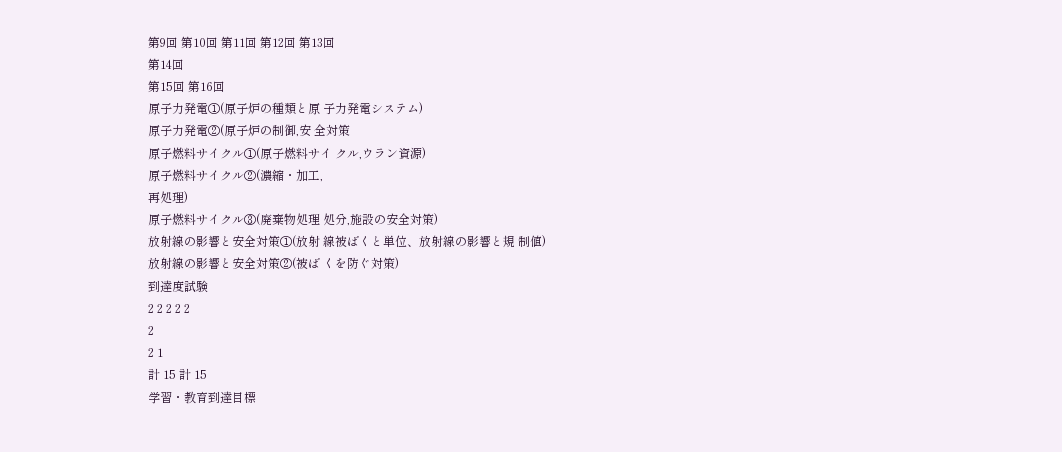第9回 第10回 第11回 第12回 第13回
第14回
第15回 第16回
原子力発電①(原子炉の種類と原 子力発電システム)
原子力発電②(原子炉の制御,安 全対策
原子燃料サイクル①(原子燃料サイ クル,ウラン資源)
原子燃料サイクル②(濃縮・加工,
再処理)
原子燃料サイクル③(廃棄物処理 処分,施設の安全対策)
放射線の影響と安全対策①(放射 線被ばくと単位、放射線の影響と規 制値)
放射線の影響と安全対策②(被ば くを防ぐ対策)
到達度試験
2 2 2 2 2
2
2 1
計 15 計 15
学習・教育到達目標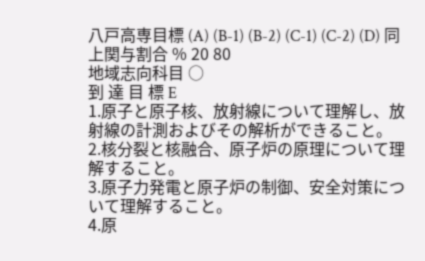八戸高専目標 (A) (B-1) (B-2) (C-1) (C-2) (D) 同上関与割合 % 20 80
地域志向科目 ○
到 達 目 標 E
1.原子と原子核、放射線について理解し、放射線の計測およびその解析ができること。
2.核分裂と核融合、原子炉の原理について理解すること。
3.原子力発電と原子炉の制御、安全対策について理解すること。
4.原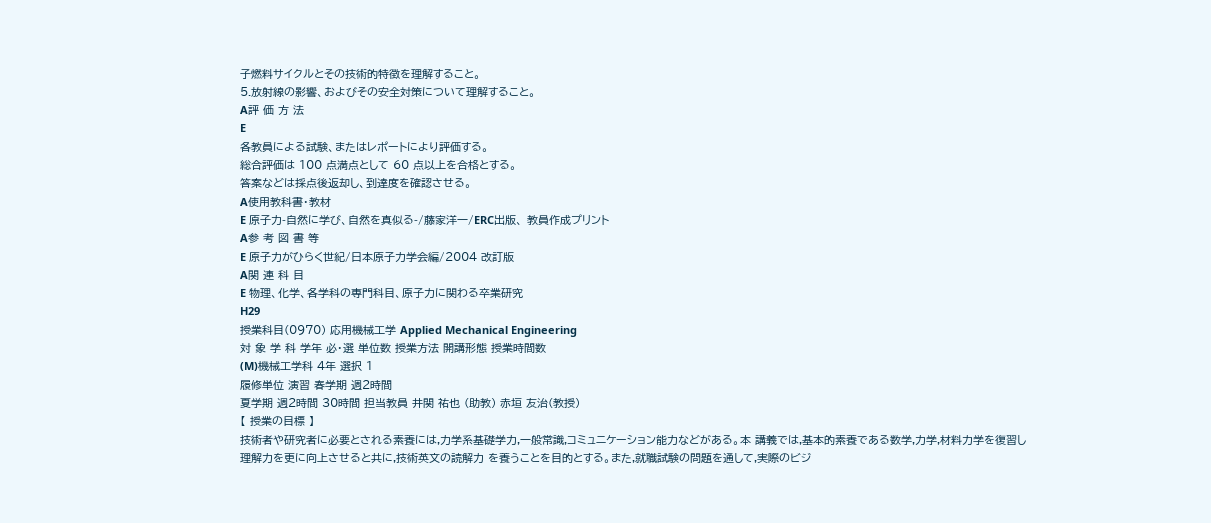子燃料サイクルとその技術的特徴を理解すること。
5.放射線の影響、およびその安全対策について理解すること。
A評 価 方 法
E
各教員による試験、またはレポートにより評価する。
総合評価は 100 点満点として 60 点以上を合格とする。
答案などは採点後返却し、到達度を確認させる。
A使用教科書・教材
E 原子力-自然に学び、自然を真似る-/藤家洋一/ERC出版、 教員作成プリント
A参 考 図 書 等
E 原子力がひらく世紀/日本原子力学会編/2004 改訂版
A関 連 科 目
E 物理、化学、各学科の専門科目、原子力に関わる卒業研究
H29
授業科目(0970) 応用機械工学 Applied Mechanical Engineering
対 象 学 科 学年 必・選 単位数 授業方法 開講形態 授業時間数
(M)機械工学科 4年 選択 1
履修単位 演習 春学期 週2時間
夏学期 週2時間 30時間 担当教員 井関 祐也 (助教) 赤垣 友治(教授)
【 授業の目標 】
技術者や研究者に必要とされる素養には,力学系基礎学力,一般常識,コミュニケーション能力などがある。本 講義では,基本的素養である数学,力学,材料力学を復習し理解力を更に向上させると共に,技術英文の読解力 を養うことを目的とする。また,就職試験の問題を通して,実際のビジ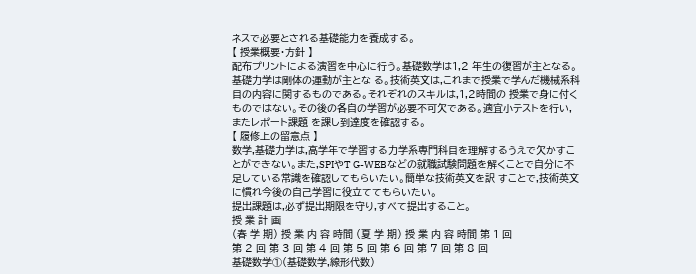ネスで必要とされる基礎能力を養成する。
【 授業概要・方針 】
配布プリントによる演習を中心に行う。基礎数学は1,2 年生の復習が主となる。基礎力学は剛体の運動が主とな る。技術英文は,これまで授業で学んだ機械系科目の内容に関するものである。それぞれのスキルは,1,2時間の 授業で身に付くものではない。その後の各自の学習が必要不可欠である。適宜小テストを行い,またレポート課題 を課し到達度を確認する。
【 履修上の留意点 】
数学,基礎力学は,高学年で学習する力学系専門科目を理解するうえで欠かすことができない。また,SPIやT G-WEBなどの就職試験問題を解くことで自分に不足している常識を確認してもらいたい。簡単な技術英文を訳 すことで,技術英文に慣れ今後の自己学習に役立ててもらいたい。
提出課題は,必ず提出期限を守り,すべて提出すること。
授 業 計 画
(春 学 期) 授 業 内 容 時間 (夏 学 期) 授 業 内 容 時間 第 1 回
第 2 回 第 3 回 第 4 回 第 5 回 第 6 回 第 7 回 第 8 回
基礎数学①(基礎数学,線形代数)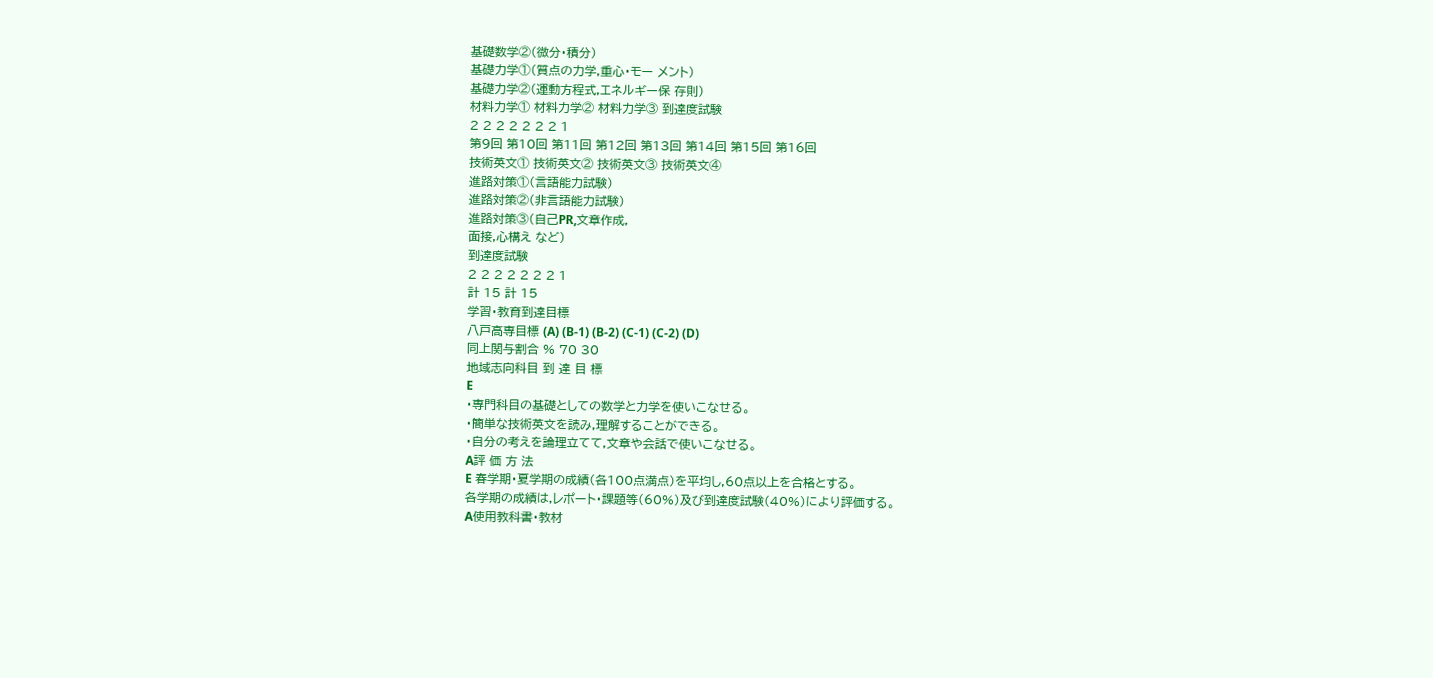基礎数学②(微分・積分)
基礎力学①(質点の力学,重心・モー メント)
基礎力学②(運動方程式,エネルギー保 存則)
材料力学① 材料力学② 材料力学③ 到達度試験
2 2 2 2 2 2 2 1
第9回 第10回 第11回 第12回 第13回 第14回 第15回 第16回
技術英文① 技術英文② 技術英文③ 技術英文④
進路対策①(言語能力試験)
進路対策②(非言語能力試験)
進路対策③(自己PR,文章作成,
面接,心構え など)
到達度試験
2 2 2 2 2 2 2 1
計 15 計 15
学習・教育到達目標
八戸高専目標 (A) (B-1) (B-2) (C-1) (C-2) (D)
同上関与割合 % 70 30
地域志向科目 到 達 目 標
E
・専門科目の基礎としての数学と力学を使いこなせる。
・簡単な技術英文を読み,理解することができる。
・自分の考えを論理立てて,文章や会話で使いこなせる。
A評 価 方 法
E 春学期・夏学期の成績(各100点満点)を平均し,60点以上を合格とする。
各学期の成績は,レポート・課題等(60%)及び到達度試験(40%)により評価する。
A使用教科書・教材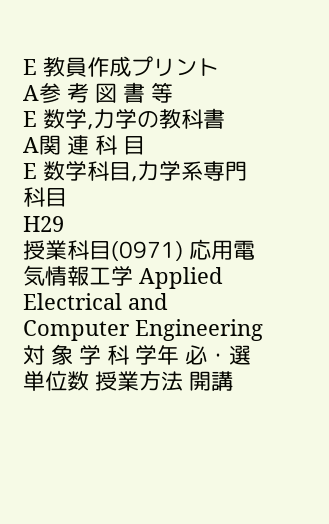E 教員作成プリント
A参 考 図 書 等
E 数学,力学の教科書
A関 連 科 目
E 数学科目,力学系専門科目
H29
授業科目(0971) 応用電気情報工学 Applied Electrical and Computer Engineering 対 象 学 科 学年 必・選 単位数 授業方法 開講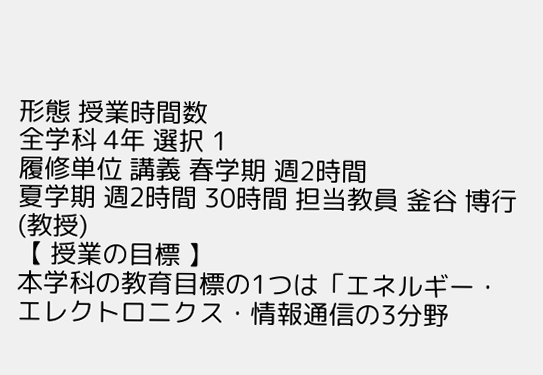形態 授業時間数
全学科 4年 選択 1
履修単位 講義 春学期 週2時間
夏学期 週2時間 30時間 担当教員 釜谷 博行(教授)
【 授業の目標 】
本学科の教育目標の1つは「エネルギー・エレクトロニクス・情報通信の3分野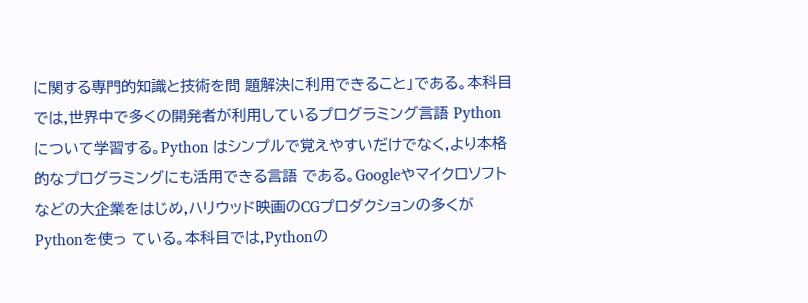に関する専門的知識と技術を問 題解決に利用できること」である。本科目では,世界中で多くの開発者が利用しているプログラミング言語 Python について学習する。Python はシンプルで覚えやすいだけでなく,より本格的なプログラミングにも活用できる言語 である。Googleやマイクロソフトなどの大企業をはじめ,ハリウッド映画のCGプロダクションの多くがPythonを使っ ている。本科目では,Pythonの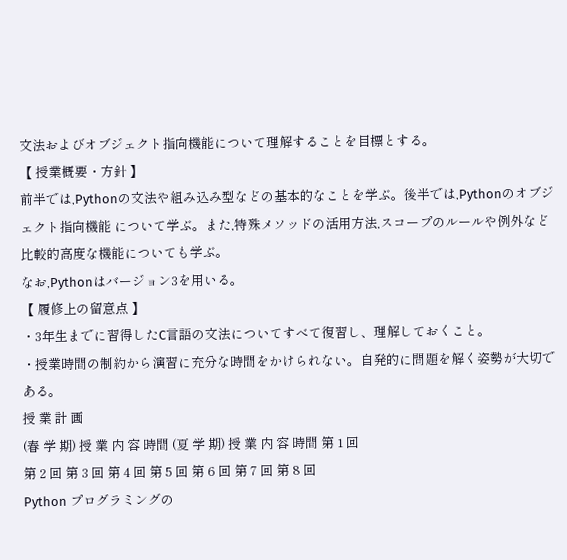文法およびオブジェクト指向機能について理解することを目標とする。
【 授業概要・方針 】
前半では,Pythonの文法や組み込み型などの基本的なことを学ぶ。後半では,Pythonのオブジェクト指向機能 について学ぶ。また,特殊メソッドの活用方法,スコープのルールや例外など比較的高度な機能についても学ぶ。
なお,Pythonはバージョン3を用いる。
【 履修上の留意点 】
・3年生までに習得したC言語の文法についてすべて復習し、理解しておくこと。
・授業時間の制約から演習に充分な時間をかけられない。自発的に問題を解く姿勢が大切である。
授 業 計 画
(春 学 期) 授 業 内 容 時間 (夏 学 期) 授 業 内 容 時間 第 1 回
第 2 回 第 3 回 第 4 回 第 5 回 第 6 回 第 7 回 第 8 回
Python プログラミングの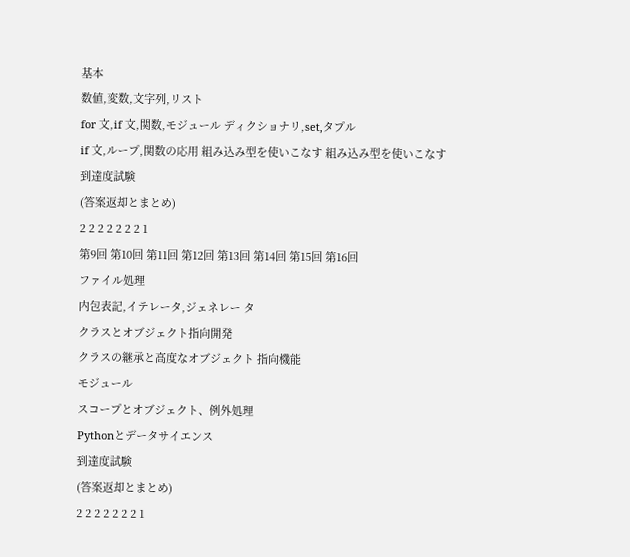基本
数値,変数,文字列,リスト
for 文,if 文,関数,モジュール ディクショナリ,set,タプル
if 文,ループ,関数の応用 組み込み型を使いこなす 組み込み型を使いこなす
到達度試験
(答案返却とまとめ)
2 2 2 2 2 2 2 1
第9回 第10回 第11回 第12回 第13回 第14回 第15回 第16回
ファイル処理
内包表記,イテレータ,ジェネレー タ
クラスとオブジェクト指向開発
クラスの継承と高度なオブジェクト 指向機能
モジュール
スコープとオブジェクト、例外処理
Pythonとデータサイエンス
到達度試験
(答案返却とまとめ)
2 2 2 2 2 2 2 1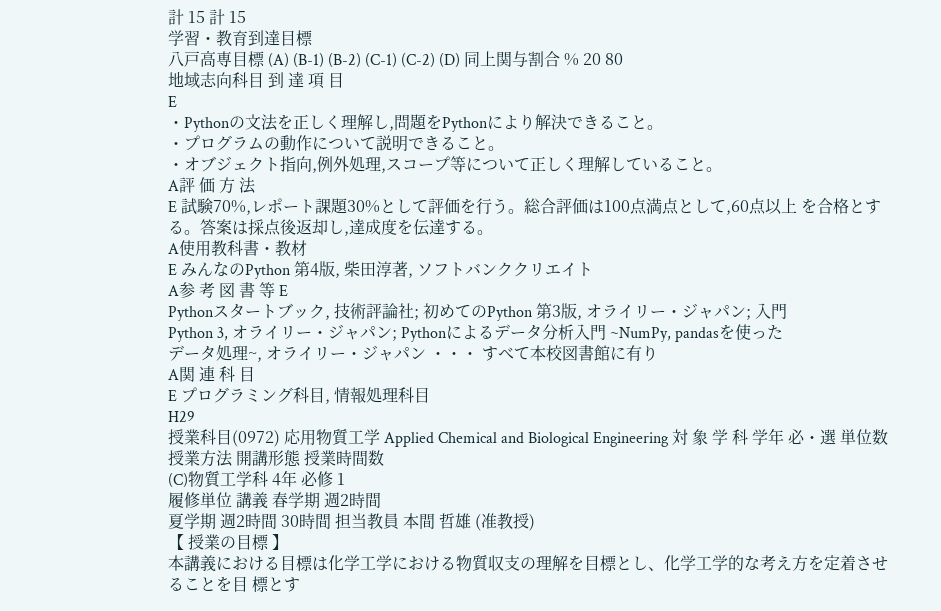計 15 計 15
学習・教育到達目標
八戸高専目標 (A) (B-1) (B-2) (C-1) (C-2) (D) 同上関与割合 % 20 80
地域志向科目 到 達 項 目
E
・Pythonの文法を正しく理解し,問題をPythonにより解決できること。
・プログラムの動作について説明できること。
・オブジェクト指向,例外処理,スコープ等について正しく理解していること。
A評 価 方 法
E 試験70%,レポート課題30%として評価を行う。総合評価は100点満点として,60点以上 を合格とする。答案は採点後返却し,達成度を伝達する。
A使用教科書・教材
E みんなのPython 第4版, 柴田淳著, ソフトバンククリエイト
A参 考 図 書 等 E
Pythonスタートブック, 技術評論社; 初めてのPython 第3版, オライリー・ジャパン; 入門
Python 3, オライリー・ジャパン; Pythonによるデータ分析入門 ~NumPy, pandasを使った
データ処理~, オライリー・ジャパン ・・・ すべて本校図書館に有り
A関 連 科 目
E プログラミング科目, 情報処理科目
H29
授業科目(0972) 応用物質工学 Applied Chemical and Biological Engineering 対 象 学 科 学年 必・選 単位数 授業方法 開講形態 授業時間数
(C)物質工学科 4年 必修 1
履修単位 講義 春学期 週2時間
夏学期 週2時間 30時間 担当教員 本間 哲雄 (准教授)
【 授業の目標 】
本講義における目標は化学工学における物質収支の理解を目標とし、化学工学的な考え方を定着させることを目 標とす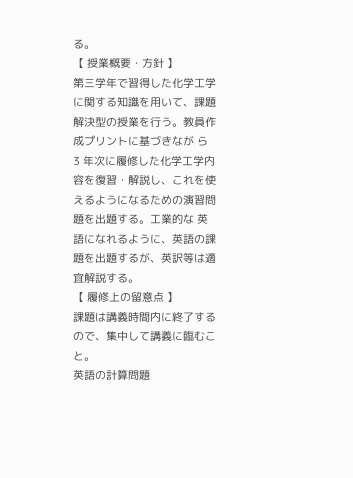る。
【 授業概要・方針 】
第三学年で習得した化学工学に関する知識を用いて、課題解決型の授業を行う。教員作成プリントに基づきなが ら 3 年次に履修した化学工学内容を復習・解説し、これを使えるようになるための演習問題を出題する。工業的な 英語になれるように、英語の課題を出題するが、英訳等は適宜解説する。
【 履修上の留意点 】
課題は講義時間内に終了するので、集中して講義に臨むこと。
英語の計算問題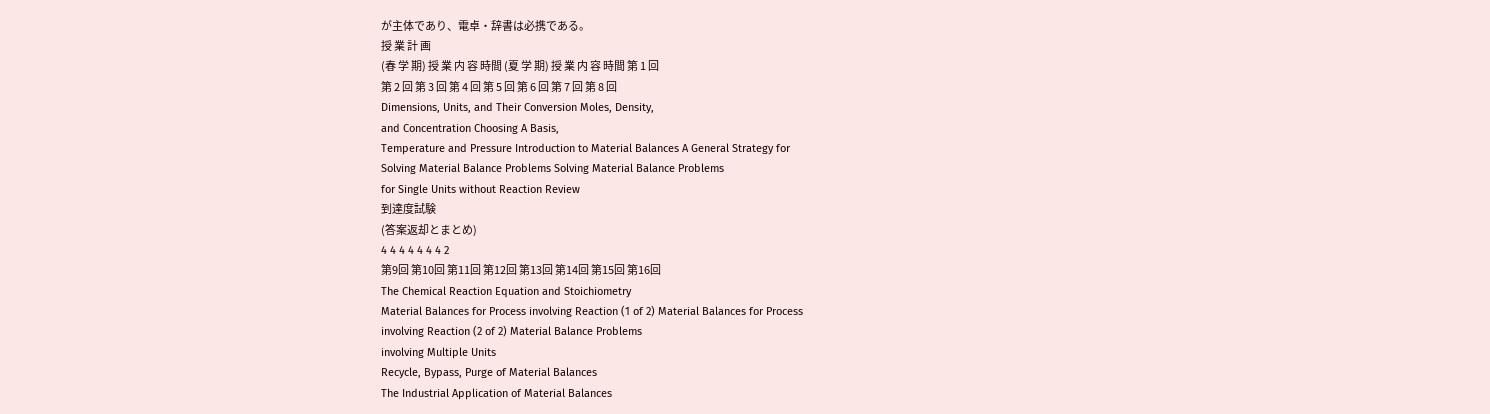が主体であり、電卓・辞書は必携である。
授 業 計 画
(春 学 期) 授 業 内 容 時間 (夏 学 期) 授 業 内 容 時間 第 1 回
第 2 回 第 3 回 第 4 回 第 5 回 第 6 回 第 7 回 第 8 回
Dimensions, Units, and Their Conversion Moles, Density,
and Concentration Choosing A Basis,
Temperature and Pressure Introduction to Material Balances A General Strategy for
Solving Material Balance Problems Solving Material Balance Problems
for Single Units without Reaction Review
到達度試験
(答案返却とまとめ)
4 4 4 4 4 4 4 2
第9回 第10回 第11回 第12回 第13回 第14回 第15回 第16回
The Chemical Reaction Equation and Stoichiometry
Material Balances for Process involving Reaction (1 of 2) Material Balances for Process
involving Reaction (2 of 2) Material Balance Problems
involving Multiple Units
Recycle, Bypass, Purge of Material Balances
The Industrial Application of Material Balances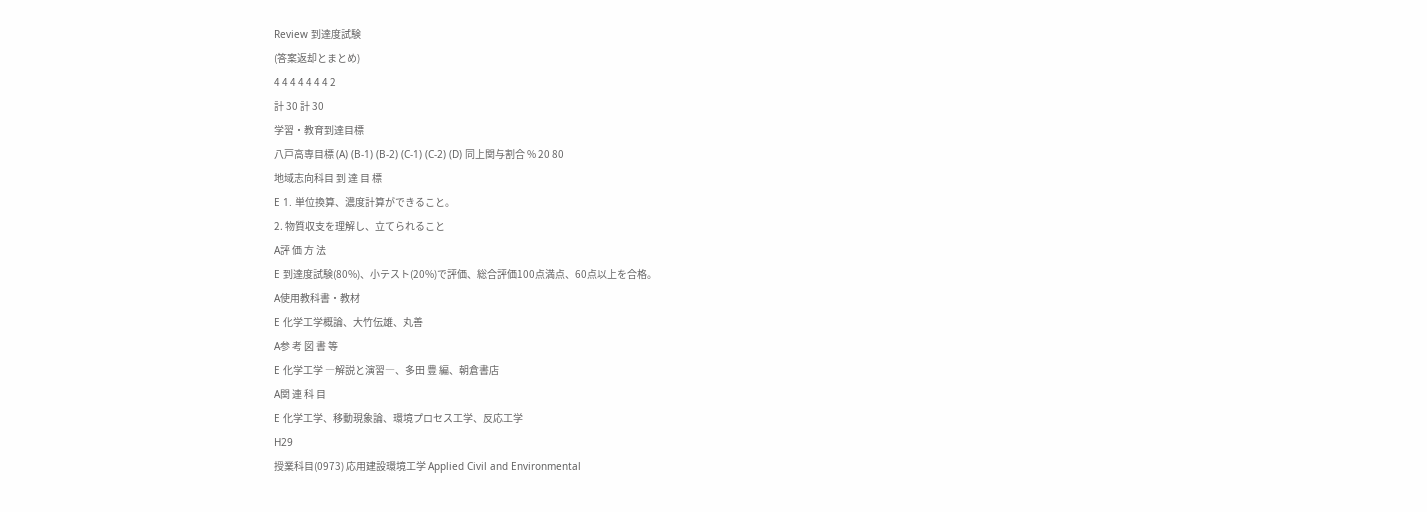Review 到達度試験
(答案返却とまとめ)
4 4 4 4 4 4 4 2
計 30 計 30
学習・教育到達目標
八戸高専目標 (A) (B-1) (B-2) (C-1) (C-2) (D) 同上関与割合 % 20 80
地域志向科目 到 達 目 標
E 1. 単位換算、濃度計算ができること。
2. 物質収支を理解し、立てられること
A評 価 方 法
E 到達度試験(80%)、小テスト(20%)で評価、総合評価100点満点、60点以上を合格。
A使用教科書・教材
E 化学工学概論、大竹伝雄、丸善
A参 考 図 書 等
E 化学工学 ―解説と演習―、多田 豊 編、朝倉書店
A関 連 科 目
E 化学工学、移動現象論、環境プロセス工学、反応工学
H29
授業科目(0973) 応用建設環境工学 Applied Civil and Environmental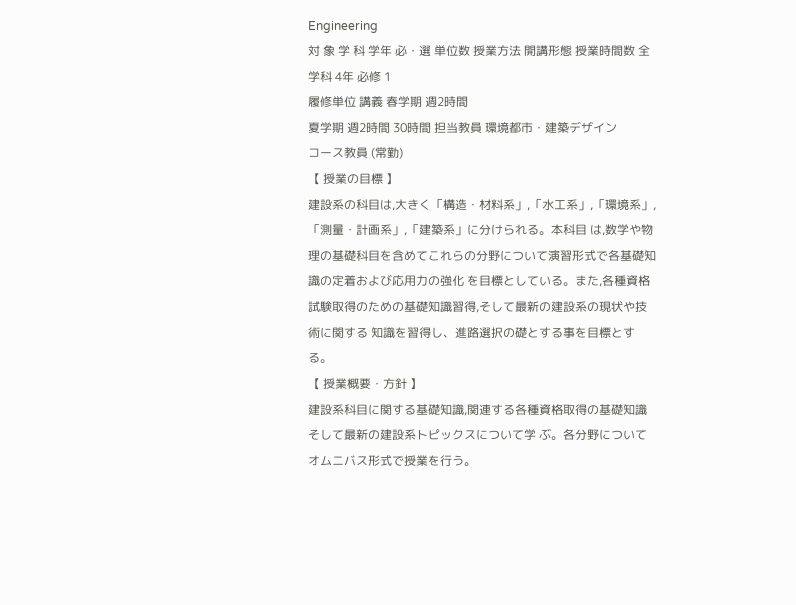Engineering
対 象 学 科 学年 必・選 単位数 授業方法 開講形態 授業時間数 全学科 4年 必修 1
履修単位 講義 春学期 週2時間
夏学期 週2時間 30時間 担当教員 環境都市・建築デザイン
コース教員 (常勤)
【 授業の目標 】
建設系の科目は,大きく「構造・材料系」,「水工系」,「環境系」,「測量・計画系」,「建築系」に分けられる。本科目 は,数学や物理の基礎科目を含めてこれらの分野について演習形式で各基礎知識の定着および応用力の強化 を目標としている。また,各種資格試験取得のための基礎知識習得,そして最新の建設系の現状や技術に関する 知識を習得し、進路選択の礎とする事を目標とする。
【 授業概要・方針 】
建設系科目に関する基礎知識,関連する各種資格取得の基礎知識そして最新の建設系トピックスについて学 ぶ。各分野についてオムニバス形式で授業を行う。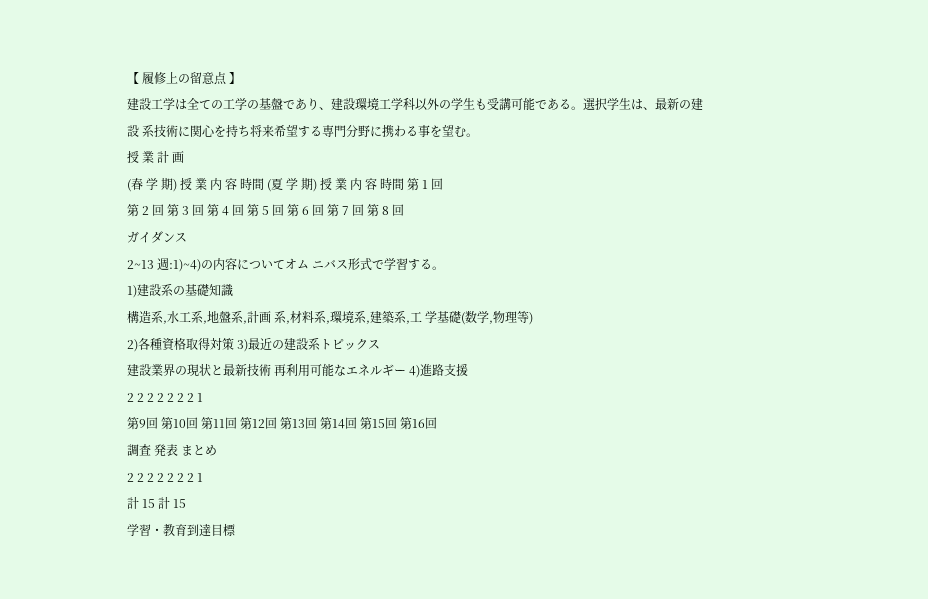【 履修上の留意点 】
建設工学は全ての工学の基盤であり、建設環境工学科以外の学生も受講可能である。選択学生は、最新の建設 系技術に関心を持ち将来希望する専門分野に携わる事を望む。
授 業 計 画
(春 学 期) 授 業 内 容 時間 (夏 学 期) 授 業 内 容 時間 第 1 回
第 2 回 第 3 回 第 4 回 第 5 回 第 6 回 第 7 回 第 8 回
ガイダンス
2~13 週:1)~4)の内容についてオム ニバス形式で学習する。
1)建設系の基礎知識
構造系,水工系,地盤系,計画 系,材料系,環境系,建築系,工 学基礎(数学,物理等)
2)各種資格取得対策 3)最近の建設系トピックス
建設業界の現状と最新技術 再利用可能なエネルギー 4)進路支援
2 2 2 2 2 2 2 1
第9回 第10回 第11回 第12回 第13回 第14回 第15回 第16回
調査 発表 まとめ
2 2 2 2 2 2 2 1
計 15 計 15
学習・教育到達目標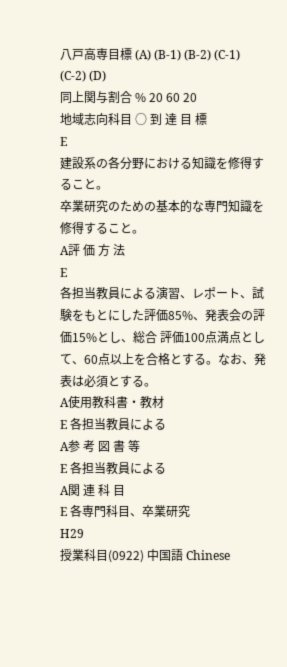八戸高専目標 (A) (B-1) (B-2) (C-1) (C-2) (D)
同上関与割合 % 20 60 20
地域志向科目 ○ 到 達 目 標
E
建設系の各分野における知識を修得すること。
卒業研究のための基本的な専門知識を修得すること。
A評 価 方 法
E
各担当教員による演習、レポート、試験をもとにした評価85%、発表会の評価15%とし、総合 評価100点満点として、60点以上を合格とする。なお、発表は必須とする。
A使用教科書・教材
E 各担当教員による
A参 考 図 書 等
E 各担当教員による
A関 連 科 目
E 各専門科目、卒業研究
H29
授業科目(0922) 中国語 Chinese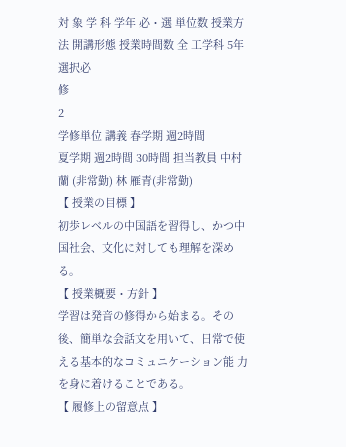対 象 学 科 学年 必・選 単位数 授業方法 開講形態 授業時間数 全 工学科 5年 選択必
修
2
学修単位 講義 春学期 週2時間
夏学期 週2時間 30時間 担当教員 中村 蘭 (非常勤) 林 雁青(非常勤)
【 授業の目標 】
初歩レベルの中国語を習得し、かつ中国社会、文化に対しても理解を深める。
【 授業概要・方針 】
学習は発音の修得から始まる。その後、簡単な会話文を用いて、日常で使える基本的なコミュニケーション能 力を身に着けることである。
【 履修上の留意点 】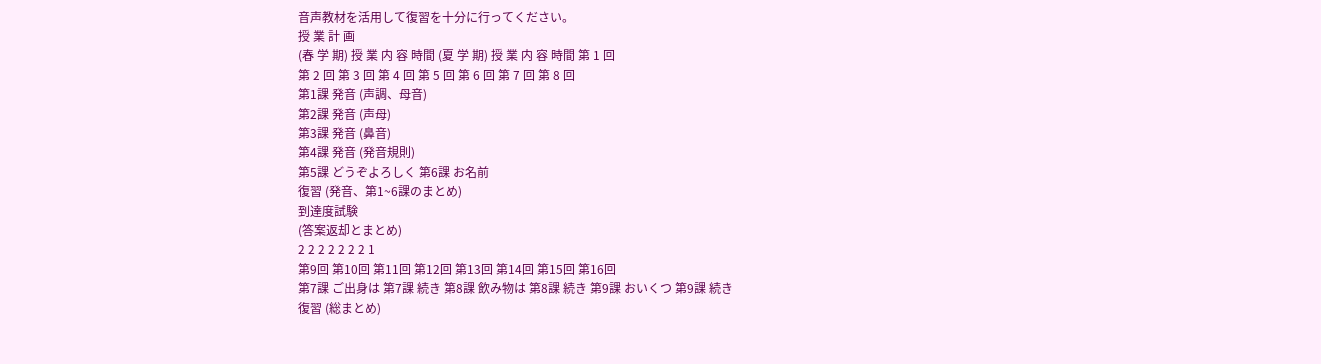音声教材を活用して復習を十分に行ってください。
授 業 計 画
(春 学 期) 授 業 内 容 時間 (夏 学 期) 授 業 内 容 時間 第 1 回
第 2 回 第 3 回 第 4 回 第 5 回 第 6 回 第 7 回 第 8 回
第1課 発音 (声調、母音)
第2課 発音 (声母)
第3課 発音 (鼻音)
第4課 発音 (発音規則)
第5課 どうぞよろしく 第6課 お名前
復習 (発音、第1~6課のまとめ)
到達度試験
(答案返却とまとめ)
2 2 2 2 2 2 2 1
第9回 第10回 第11回 第12回 第13回 第14回 第15回 第16回
第7課 ご出身は 第7課 続き 第8課 飲み物は 第8課 続き 第9課 おいくつ 第9課 続き
復習 (総まとめ)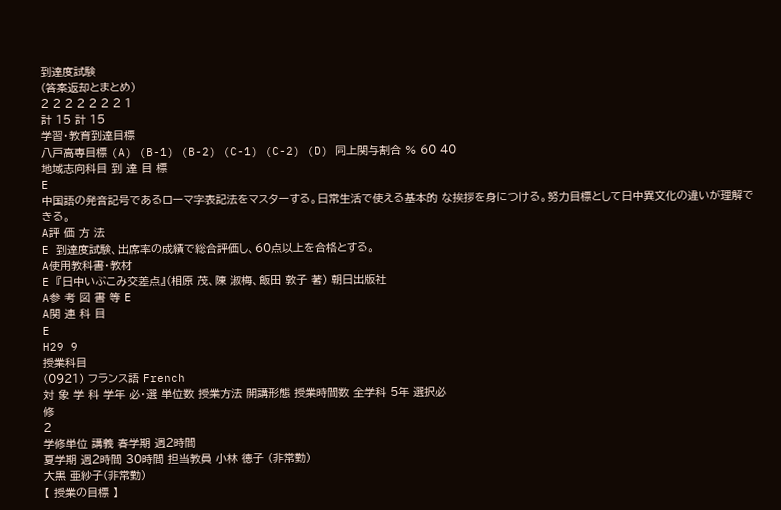到達度試験
(答案返却とまとめ)
2 2 2 2 2 2 2 1
計 15 計 15
学習・教育到達目標
八戸高専目標 (A) (B-1) (B-2) (C-1) (C-2) (D) 同上関与割合 % 60 40
地域志向科目 到 達 目 標
E
中国語の発音記号であるローマ字表記法をマスターする。日常生活で使える基本的 な挨拶を身につける。努力目標として日中異文化の違いが理解できる。
A評 価 方 法
E 到達度試験、出席率の成績で総合評価し、60点以上を合格とする。
A使用教科書・教材
E 『日中いぶこみ交差点』(相原 茂、陳 淑梅、飯田 敦子 著) 朝日出版社
A参 考 図 書 等 E
A関 連 科 目
E
H29 9
授業科目
(0921) フランス語 French
対 象 学 科 学年 必・選 単位数 授業方法 開講形態 授業時間数 全学科 5年 選択必
修
2
学修単位 講義 春学期 週2時間
夏学期 週2時間 30時間 担当教員 小林 德子 (非常勤)
大黒 亜紗子(非常勤)
【 授業の目標 】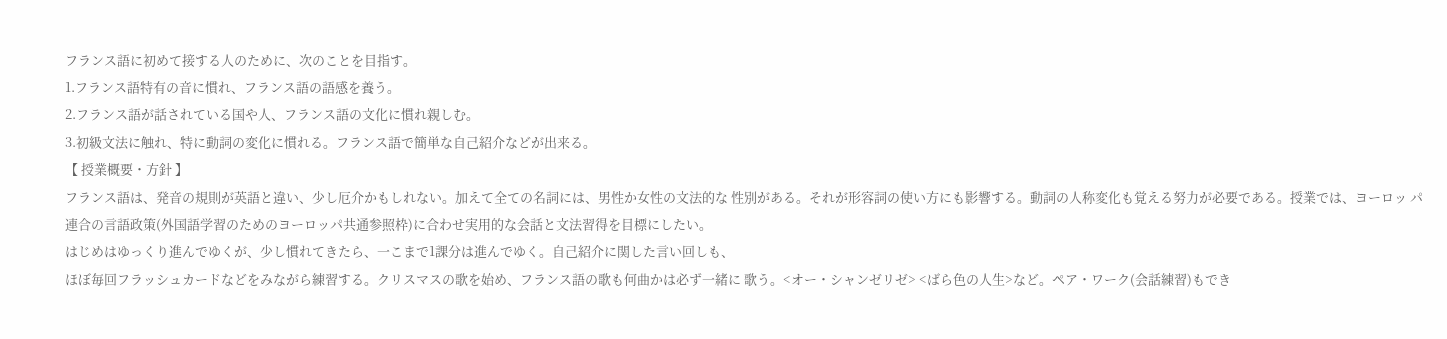フランス語に初めて接する人のために、次のことを目指す。
1.フランス語特有の音に慣れ、フランス語の語感を養う。
2.フランス語が話されている国や人、フランス語の文化に慣れ親しむ。
3.初級文法に触れ、特に動詞の変化に慣れる。フランス語で簡単な自己紹介などが出来る。
【 授業概要・方針 】
フランス語は、発音の規則が英語と違い、少し厄介かもしれない。加えて全ての名詞には、男性か女性の文法的な 性別がある。それが形容詞の使い方にも影響する。動詞の人称変化も覚える努力が必要である。授業では、ヨーロッ パ連合の言語政策(外国語学習のためのヨーロッパ共通参照枠)に合わせ実用的な会話と文法習得を目標にしたい。
はじめはゆっくり進んでゆくが、少し慣れてきたら、一こまで1課分は進んでゆく。自己紹介に関した言い回しも、
ほぼ毎回フラッシュカードなどをみながら練習する。クリスマスの歌を始め、フランス語の歌も何曲かは必ず一緒に 歌う。<オー・シャンゼリゼ> <ばら色の人生>など。ペア・ワーク(会話練習)もでき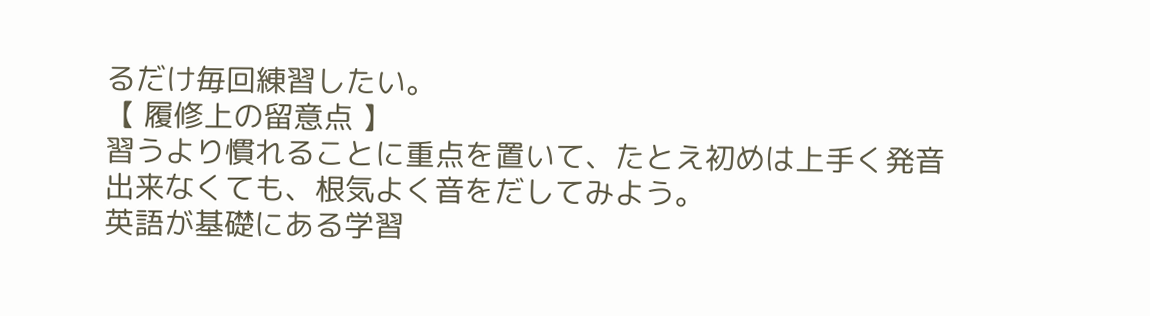るだけ毎回練習したい。
【 履修上の留意点 】
習うより慣れることに重点を置いて、たとえ初めは上手く発音出来なくても、根気よく音をだしてみよう。
英語が基礎にある学習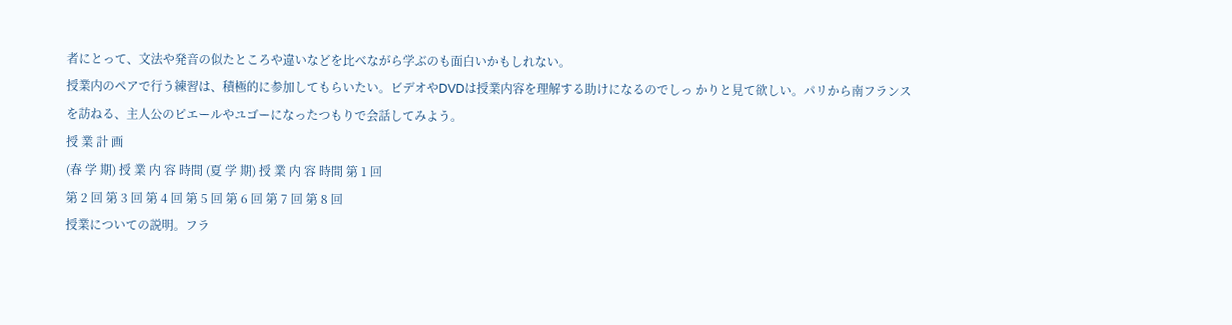者にとって、文法や発音の似たところや違いなどを比べながら学ぶのも面白いかもしれない。
授業内のペアで行う練習は、積極的に参加してもらいたい。ビデオやDVDは授業内容を理解する助けになるのでしっ かりと見て欲しい。パリから南フランスを訪ねる、主人公のピエールやユゴーになったつもりで会話してみよう。
授 業 計 画
(春 学 期) 授 業 内 容 時間 (夏 学 期) 授 業 内 容 時間 第 1 回
第 2 回 第 3 回 第 4 回 第 5 回 第 6 回 第 7 回 第 8 回
授業についての説明。フラ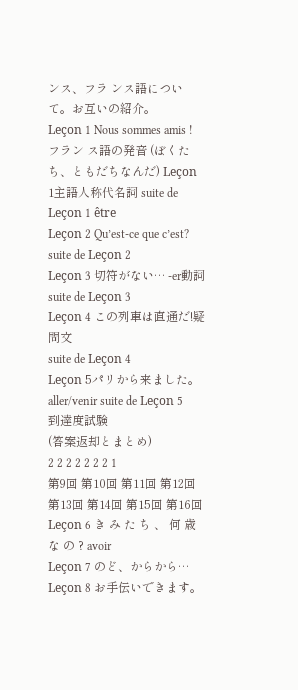ンス、フラ ンス語について。お互いの紹介。
Leçon 1 Nous sommes amis ! フラン ス語の発音 (ぼくたち、ともだちなんだ) Leçon 1主語人称代名詞 suite de Leçon 1 être
Leçon 2 Qu’est-ce que c’est?
suite de Leçon 2
Leçon 3 切符がない… -er動詞 suite de Leçon 3
Leçon 4 この列車は直通だ!疑問文
suite de Leçon 4
Leçon 5パリから来ました。aller/venir suite de Leçon 5
到達度試験
(答案返却とまとめ)
2 2 2 2 2 2 2 1
第9回 第10回 第11回 第12回 第13回 第14回 第15回 第16回
Leçon 6 き み た ち 、 何 歳 な の ? avoir
Leçon 7 のど、からから…
Leçon 8 お手伝いできます。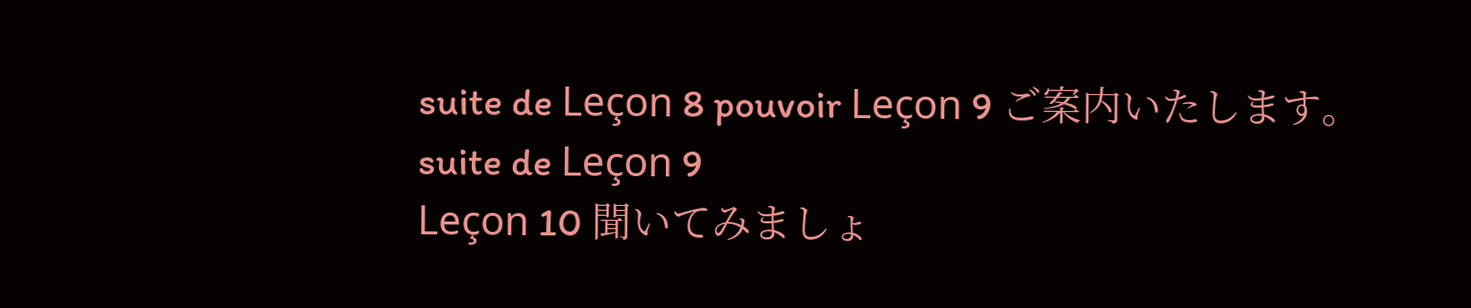suite de Leçon 8 pouvoir Leçon 9 ご案内いたします。
suite de Leçon 9
Leçon 10 聞いてみましょ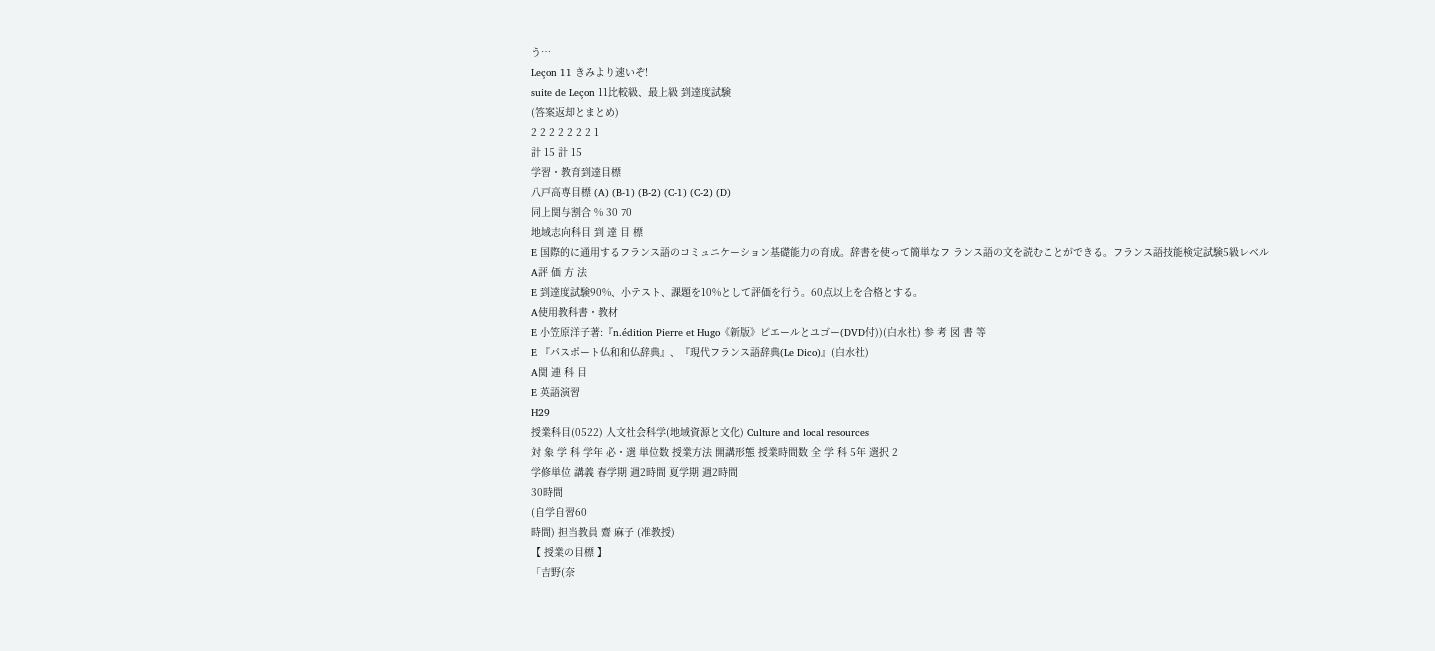う…
Leçon 11 きみより速いぞ!
suite de Leçon 11比較級、最上級 到達度試験
(答案返却とまとめ)
2 2 2 2 2 2 2 1
計 15 計 15
学習・教育到達目標
八戸高専目標 (A) (B-1) (B-2) (C-1) (C-2) (D)
同上関与割合 % 30 70
地域志向科目 到 達 目 標
E 国際的に通用するフランス語のコミュニケーション基礎能力の育成。辞書を使って簡単なフ ランス語の文を読むことができる。フランス語技能検定試験5級レベル
A評 価 方 法
E 到達度試験90%、小テスト、課題を10%として評価を行う。60点以上を合格とする。
A使用教科書・教材
E 小笠原洋子著:『n.édition Pierre et Hugo《新版》ピエールとユゴー(DVD付))(白水社) 参 考 図 書 等
E 『パスポート仏和和仏辞典』、『現代フランス語辞典(Le Dico)』(白水社)
A関 連 科 目
E 英語演習
H29
授業科目(0522) 人文社会科学(地域資源と文化) Culture and local resources
対 象 学 科 学年 必・選 単位数 授業方法 開講形態 授業時間数 全 学 科 5年 選択 2
学修単位 講義 春学期 週2時間 夏学期 週2時間
30時間
(自学自習60
時間) 担当教員 齋 麻子 (准教授)
【 授業の目標 】
「吉野(奈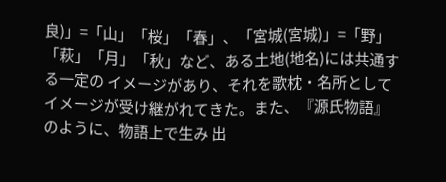良)」=「山」「桜」「春」、「宮城(宮城)」=「野」「萩」「月」「秋」など、ある土地(地名)には共通する一定の イメージがあり、それを歌枕・名所としてイメージが受け継がれてきた。また、『源氏物語』のように、物語上で生み 出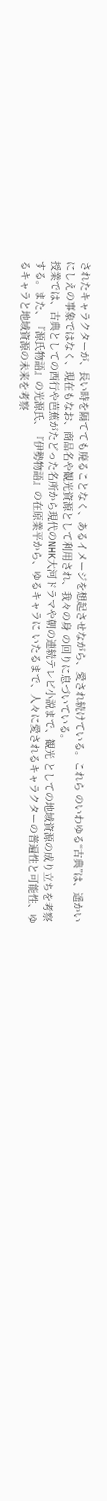されたキャラクターが、長い時を隔てても廃ることなく、あるイメージを想起させながら、愛され続けている。これら のいわゆる“古典”は、遥かいにしえの事象ではなく、現在もなお、商品名や観光資源として利用され、我々の身 の回りに息づいている。
授業では、古典としての西行や芭蕉がたどった名所から現代のNHK大河ドラマや朝の連続テレビ小説まで、観光 としての地域資源の成り立ちを考察する。また、『源氏物語』の光源氏、『伊勢物語』の在原業平から、ゆるキャラに いたるまで、人々に愛されるキャラクターの普遍性と可能性、ゆるキャラと地域資源の未来を考察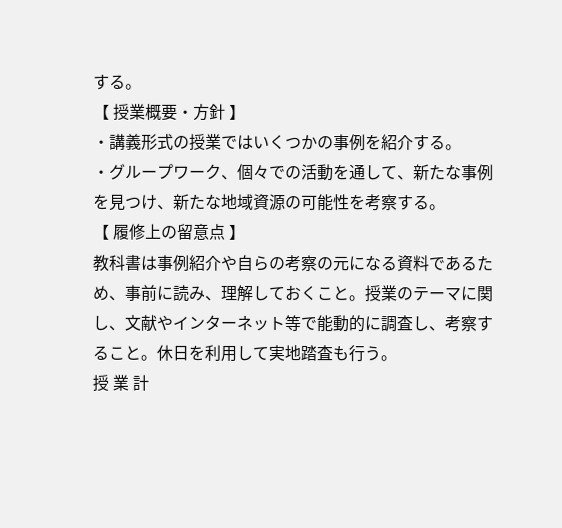する。
【 授業概要・方針 】
・講義形式の授業ではいくつかの事例を紹介する。
・グループワーク、個々での活動を通して、新たな事例を見つけ、新たな地域資源の可能性を考察する。
【 履修上の留意点 】
教科書は事例紹介や自らの考察の元になる資料であるため、事前に読み、理解しておくこと。授業のテーマに関 し、文献やインターネット等で能動的に調査し、考察すること。休日を利用して実地踏査も行う。
授 業 計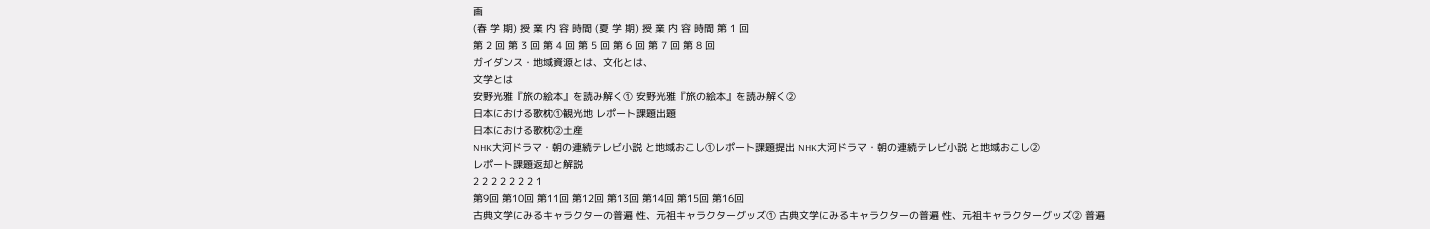画
(春 学 期) 授 業 内 容 時間 (夏 学 期) 授 業 内 容 時間 第 1 回
第 2 回 第 3 回 第 4 回 第 5 回 第 6 回 第 7 回 第 8 回
ガイダンス・地域資源とは、文化とは、
文学とは
安野光雅『旅の絵本』を読み解く① 安野光雅『旅の絵本』を読み解く②
日本における歌枕①観光地 レポート課題出題
日本における歌枕②土産
NHK大河ドラマ・朝の連続テレビ小説 と地域おこし①レポート課題提出 NHK大河ドラマ・朝の連続テレビ小説 と地域おこし②
レポート課題返却と解説
2 2 2 2 2 2 2 1
第9回 第10回 第11回 第12回 第13回 第14回 第15回 第16回
古典文学にみるキャラクターの普遍 性、元祖キャラクターグッズ① 古典文学にみるキャラクターの普遍 性、元祖キャラクターグッズ② 普遍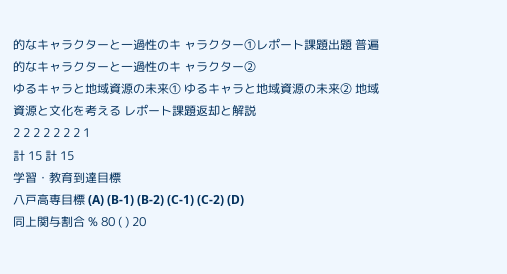的なキャラクターと一過性のキ ャラクター①レポート課題出題 普遍的なキャラクターと一過性のキ ャラクター②
ゆるキャラと地域資源の未来① ゆるキャラと地域資源の未来② 地域資源と文化を考える レポート課題返却と解説
2 2 2 2 2 2 2 1
計 15 計 15
学習・教育到達目標
八戸高専目標 (A) (B-1) (B-2) (C-1) (C-2) (D)
同上関与割合 % 80 ( ) 20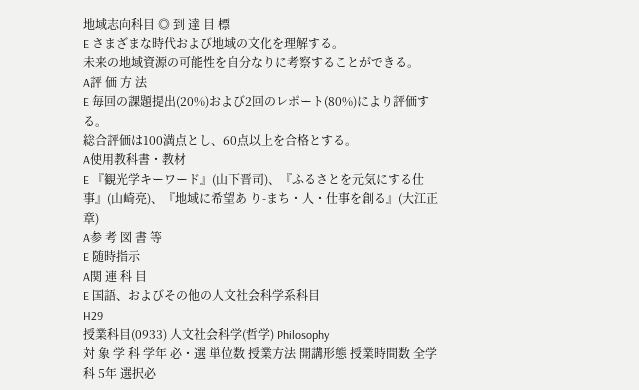地域志向科目 ◎ 到 達 目 標
E さまざまな時代および地域の文化を理解する。
未来の地域資源の可能性を自分なりに考察することができる。
A評 価 方 法
E 毎回の課題提出(20%)および2回のレポート(80%)により評価する。
総合評価は100満点とし、60点以上を合格とする。
A使用教科書・教材
E 『観光学キーワード』(山下晋司)、『ふるさとを元気にする仕事』(山崎亮)、『地域に希望あ り-まち・人・仕事を創る』(大江正章)
A参 考 図 書 等
E 随時指示
A関 連 科 目
E 国語、およびその他の人文社会科学系科目
H29
授業科目(0933) 人文社会科学(哲学) Philosophy
対 象 学 科 学年 必・選 単位数 授業方法 開講形態 授業時間数 全学科 5年 選択必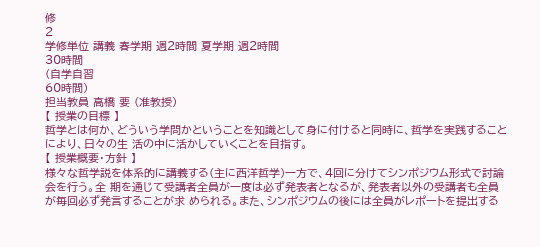修
2
学修単位 講義 春学期 週2時間 夏学期 週2時間
30時間
(自学自習
60時間)
担当教員 高橋 要 (准教授)
【 授業の目標 】
哲学とは何か、どういう学問かということを知識として身に付けると同時に、哲学を実践することにより、日々の生 活の中に活かしていくことを目指す。
【 授業概要・方針 】
様々な哲学説を体系的に講義する(主に西洋哲学)一方で、4回に分けてシンポジウム形式で討論会を行う。全 期を通じて受講者全員が一度は必ず発表者となるが、発表者以外の受講者も全員が毎回必ず発言することが求 められる。また、シンポジウムの後には全員がレポートを提出する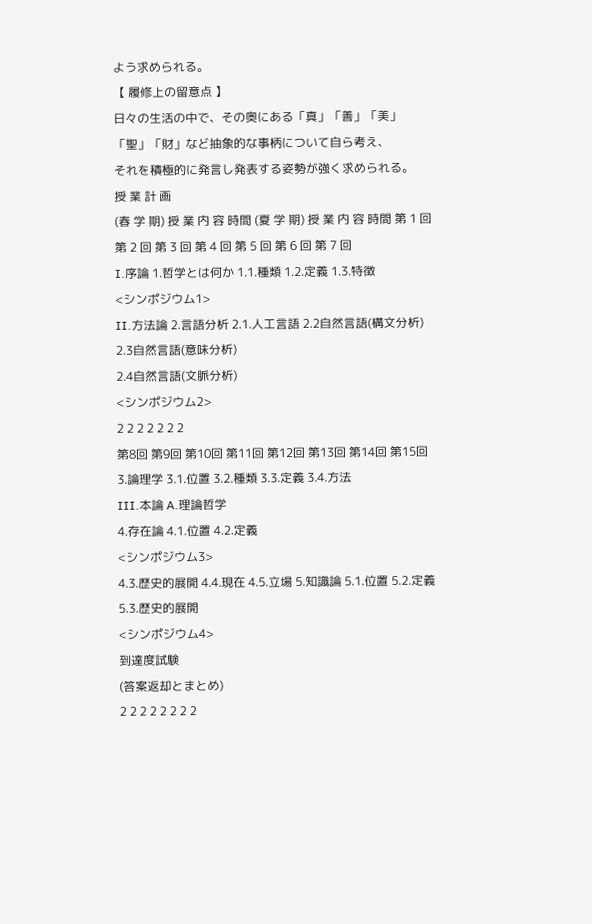よう求められる。
【 履修上の留意点 】
日々の生活の中で、その奥にある「真」「善」「美」「聖」「財」など抽象的な事柄について自ら考え、
それを積極的に発言し発表する姿勢が強く求められる。
授 業 計 画
(春 学 期) 授 業 内 容 時間 (夏 学 期) 授 業 内 容 時間 第 1 回
第 2 回 第 3 回 第 4 回 第 5 回 第 6 回 第 7 回
I.序論 1.哲学とは何か 1.1.種類 1.2.定義 1.3.特徴
<シンポジウム1>
II.方法論 2.言語分析 2.1.人工言語 2.2自然言語(構文分析)
2.3自然言語(意味分析)
2.4自然言語(文脈分析)
<シンポジウム2>
2 2 2 2 2 2 2
第8回 第9回 第10回 第11回 第12回 第13回 第14回 第15回
3.論理学 3.1.位置 3.2.種類 3.3.定義 3.4.方法
III.本論 A.理論哲学
4.存在論 4.1.位置 4.2.定義
<シンポジウム3>
4.3.歴史的展開 4.4.現在 4.5.立場 5.知識論 5.1.位置 5.2.定義 5.3.歴史的展開
<シンポジウム4>
到達度試験
(答案返却とまとめ)
2 2 2 2 2 2 2 2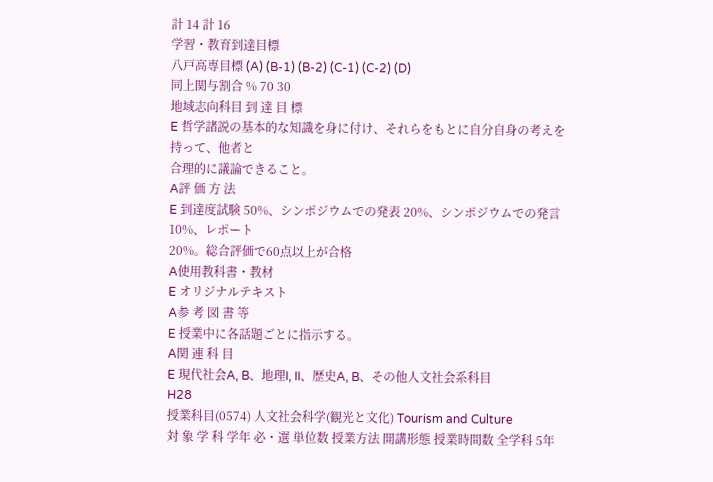計 14 計 16
学習・教育到達目標
八戸高専目標 (A) (B-1) (B-2) (C-1) (C-2) (D)
同上関与割合 % 70 30
地域志向科目 到 達 目 標
E 哲学諸説の基本的な知識を身に付け、それらをもとに自分自身の考えを持って、他者と
合理的に議論できること。
A評 価 方 法
E 到達度試験 50%、シンポジウムでの発表 20%、シンポジウムでの発言 10%、レポート
20%。総合評価で60点以上が合格
A使用教科書・教材
E オリジナルテキスト
A参 考 図 書 等
E 授業中に各話題ごとに指示する。
A関 連 科 目
E 現代社会A, B、地理I, II、歴史A, B、その他人文社会系科目
H28
授業科目(0574) 人文社会科学(観光と文化) Tourism and Culture
対 象 学 科 学年 必・選 単位数 授業方法 開講形態 授業時間数 全学科 5年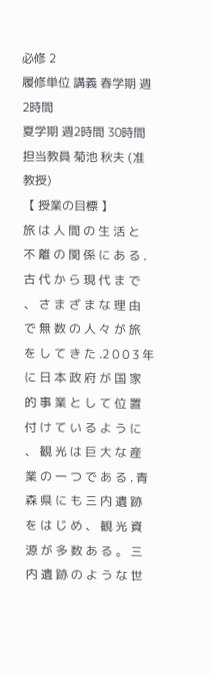必修 2
履修単位 講義 春学期 週2時間
夏学期 週2時間 30時間 担当教員 菊池 秋夫 (准教授)
【 授業の目標 】
旅 は 人 間 の 生 活 と 不 離 の 関 係 に あ る . 古 代 か ら 現 代 ま で 、 さ ま ざ ま な 理 由 で 無 数 の 人 々 が 旅 を し て き た .2 0 0 3 年 に 日 本 政 府 が 国 家 的 事 業 と し て 位 置 付 け て い る よ う に 、 観 光 は 巨 大 な 産 業 の 一 つ で あ る . 青 森 県 に も 三 内 遺 跡 を は じ め 、 観 光 資 源 が 多 数 あ る 。 三 内 遺 跡 の よ う な 世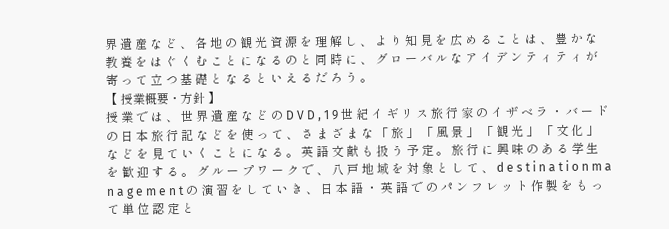界 遺 産 な ど 、 各 地 の 観 光 資 源 を 理 解 し 、 よ り 知 見 を 広 め る こ と は 、 豊 か な 教 養 を は ぐ く む こ と に な る の と 同 時 に 、 グ ロ ー バ ル な ア イ デ ン テ ィ テ ィ が 寄 っ て 立 つ 基 礎 と な る と い え る だ ろ う 。
【 授業概要・方針 】
授 業 で は 、 世 界 遺 産 な ど の D V D , 1 9 世 紀 イ ギ リ ス 旅 行 家 の イ ザ ベ ラ ・ バ ー ド の 日 本 旅 行 記 な ど を 使 っ て 、 さ ま ざ ま な 「 旅 」 「 風 景 」 「 観 光 」 「 文 化 」 な ど を 見 て い く こ と に な る 。 英 語 文 献 も 扱 う 予 定 。 旅 行 に 興 味 の あ る 学 生 を 歓 迎 す る 。 グ ル ー プ ワ ー ク で 、 八 戸 地 域 を 対 象 と し て 、 d e s t i n a t i o n m a n a g e m e n t の 演 習 を し て い き 、 日 本 語 ・ 英 語 で の パ ン フ レ ッ ト 作 製 を も っ て 単 位 認 定 と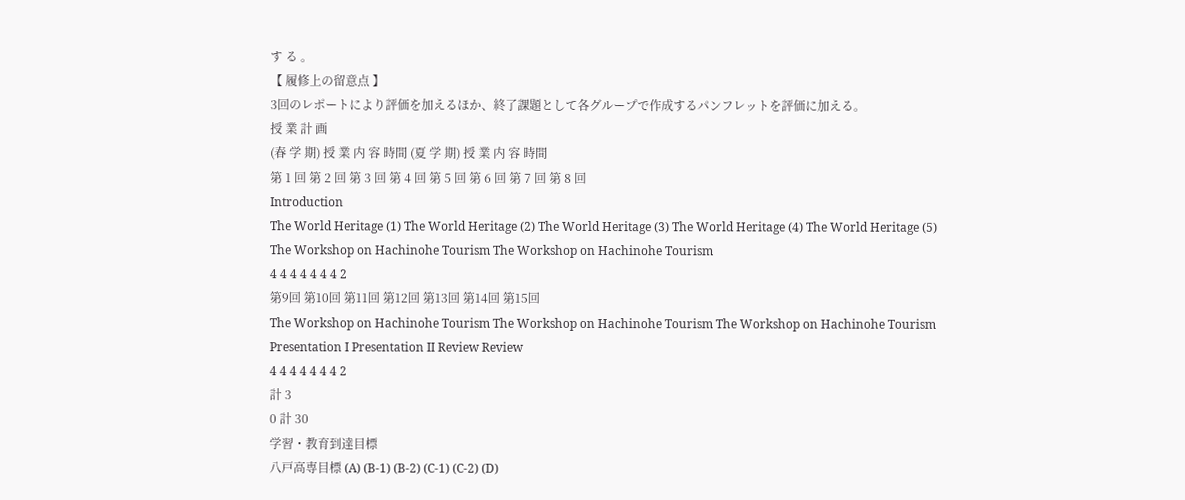す る 。
【 履修上の留意点 】
3回のレポートにより評価を加えるほか、終了課題として各グループで作成するパンフレットを評価に加える。
授 業 計 画
(春 学 期) 授 業 内 容 時間 (夏 学 期) 授 業 内 容 時間
第 1 回 第 2 回 第 3 回 第 4 回 第 5 回 第 6 回 第 7 回 第 8 回
Introduction
The World Heritage (1) The World Heritage (2) The World Heritage (3) The World Heritage (4) The World Heritage (5)
The Workshop on Hachinohe Tourism The Workshop on Hachinohe Tourism
4 4 4 4 4 4 4 2
第9回 第10回 第11回 第12回 第13回 第14回 第15回
The Workshop on Hachinohe Tourism The Workshop on Hachinohe Tourism The Workshop on Hachinohe Tourism
Presentation I Presentation II Review Review
4 4 4 4 4 4 4 2
計 3
0 計 30
学習・教育到達目標
八戸高専目標 (A) (B-1) (B-2) (C-1) (C-2) (D)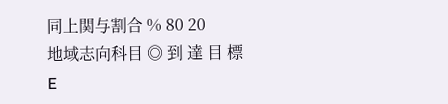同上関与割合 % 80 20
地域志向科目 ◎ 到 達 目 標
E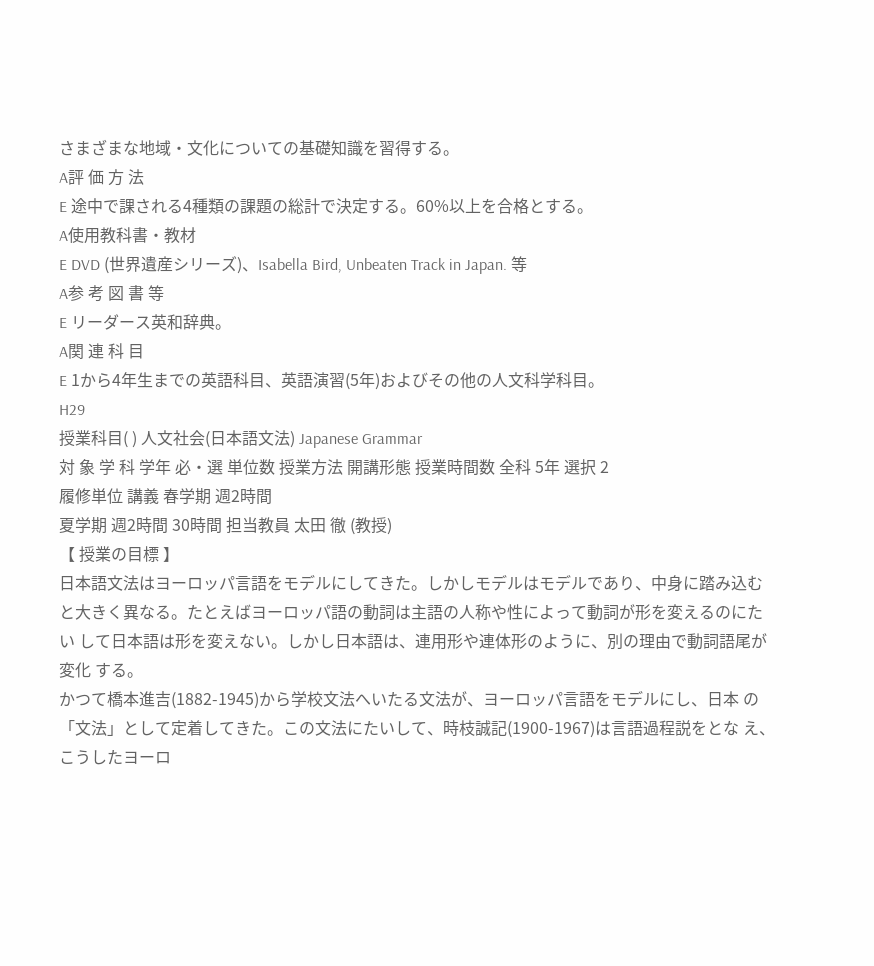さまざまな地域・文化についての基礎知識を習得する。
A評 価 方 法
E 途中で課される4種類の課題の総計で決定する。60%以上を合格とする。
A使用教科書・教材
E DVD (世界遺産シリーズ)、Isabella Bird, Unbeaten Track in Japan. 等
A参 考 図 書 等
E リーダース英和辞典。
A関 連 科 目
E 1から4年生までの英語科目、英語演習(5年)およびその他の人文科学科目。
H29
授業科目( ) 人文社会(日本語文法) Japanese Grammar
対 象 学 科 学年 必・選 単位数 授業方法 開講形態 授業時間数 全科 5年 選択 2
履修単位 講義 春学期 週2時間
夏学期 週2時間 30時間 担当教員 太田 徹 (教授)
【 授業の目標 】
日本語文法はヨーロッパ言語をモデルにしてきた。しかしモデルはモデルであり、中身に踏み込む と大きく異なる。たとえばヨーロッパ語の動詞は主語の人称や性によって動詞が形を変えるのにたい して日本語は形を変えない。しかし日本語は、連用形や連体形のように、別の理由で動詞語尾が変化 する。
かつて橋本進吉(1882-1945)から学校文法へいたる文法が、ヨーロッパ言語をモデルにし、日本 の「文法」として定着してきた。この文法にたいして、時枝誠記(1900-1967)は言語過程説をとな え、こうしたヨーロ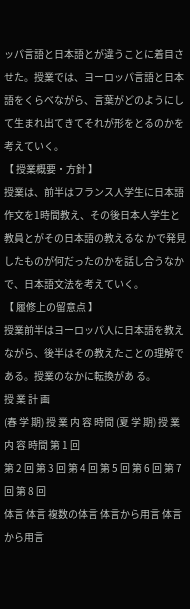ッパ言語と日本語とが違うことに着目させた。授業では、ヨーロッパ言語と日本 語をくらべながら、言葉がどのようにして生まれ出てきてそれが形をとるのかを考えていく。
【 授業概要・方針 】
授業は、前半はフランス人学生に日本語作文を1時間教え、その後日本人学生と教員とがその日本語の教えるな かで発見したものが何だったのかを話し合うなかで、日本語文法を考えていく。
【 履修上の留意点 】
授業前半はヨーロッパ人に日本語を教えながら、後半はその教えたことの理解である。授業のなかに転換があ る。
授 業 計 画
(春 学 期) 授 業 内 容 時間 (夏 学 期) 授 業 内 容 時間 第 1 回
第 2 回 第 3 回 第 4 回 第 5 回 第 6 回 第 7 回 第 8 回
体言 体言 複数の体言 体言から用言 体言から用言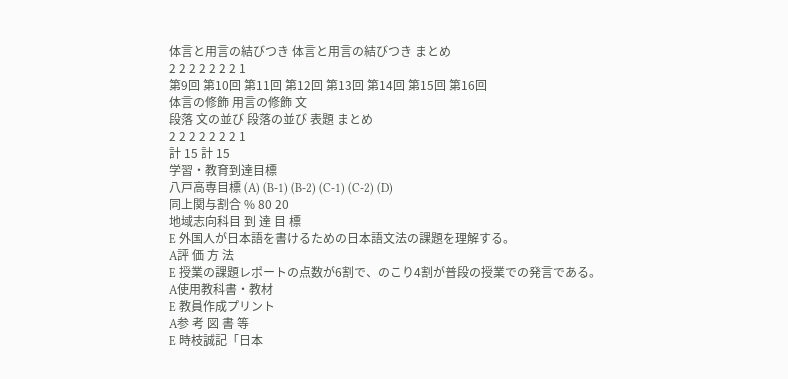体言と用言の結びつき 体言と用言の結びつき まとめ
2 2 2 2 2 2 2 1
第9回 第10回 第11回 第12回 第13回 第14回 第15回 第16回
体言の修飾 用言の修飾 文
段落 文の並び 段落の並び 表題 まとめ
2 2 2 2 2 2 2 1
計 15 計 15
学習・教育到達目標
八戸高専目標 (A) (B-1) (B-2) (C-1) (C-2) (D)
同上関与割合 % 80 20
地域志向科目 到 達 目 標
E 外国人が日本語を書けるための日本語文法の課題を理解する。
A評 価 方 法
E 授業の課題レポートの点数が6割で、のこり4割が普段の授業での発言である。
A使用教科書・教材
E 教員作成プリント
A参 考 図 書 等
E 時枝誠記「日本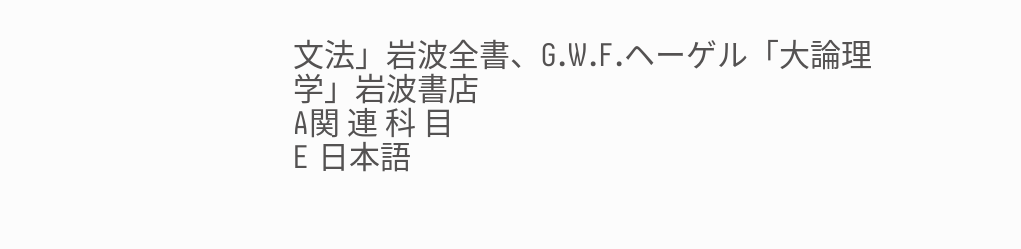文法」岩波全書、G.W.F.ヘーゲル「大論理学」岩波書店
A関 連 科 目
E 日本語